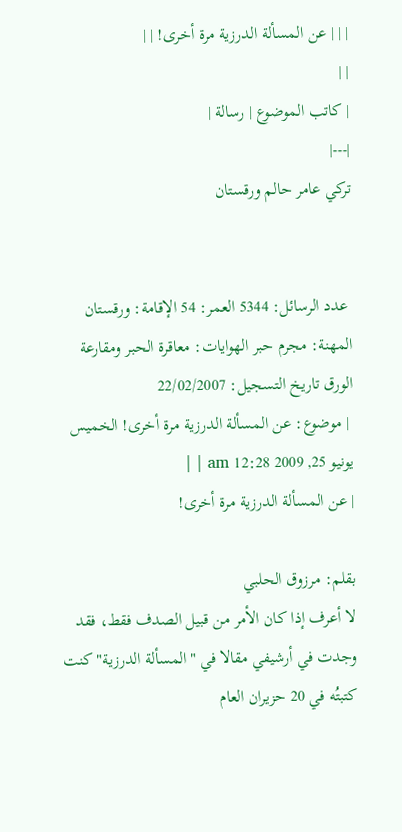| | | عن المسألة الدرزية مرة أخرى! | |
| |
| كاتب الموضوع | رسالة |
|---|
تركي عامر حالم ورقستان


 عدد الرسائل: 5344 العمر: 54 الإقامة: ورقستان المهنة: مجرم حبر الهوايات: معاقرة الحبر ومقارعة الورق تاريخ التسجيل: 22/02/2007
 | موضوع: عن المسألة الدرزية مرة أخرى! الخميس يونيو 25, 2009 12:28 am | |
| عن المسألة الدرزية مرة أخرى!

بقلم: مرزوق الحلبي
لا أعرف إذا كان الأمر من قبيل الصدف فقط، فقد وجدت في أرشيفي مقالا في "المسألة الدرزية" كنت كتبتُه في 20 حزيران العام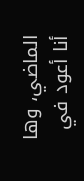الماضي، وها أنا أعود في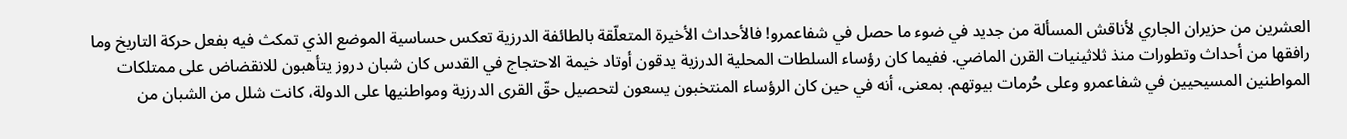العشرين من حزيران الجاري لأناقش المسألة من جديد في ضوء ما حصل في شفاعمرو! فالأحداث الأخيرة المتعلّقة بالطائفة الدرزية تعكس حساسية الموضع الذي تمكث فيه بفعل حركة التاريخ وما رافقها من أحداث وتطورات منذ ثلاثينيات القرن الماضي. ففيما كان رؤساء السلطات المحلية الدرزية يدقون أوتاد خيمة الاحتجاج في القدس كان شبان دروز يتأهبون للانقضاض على ممتلكات المواطنين المسيحيين في شفاعمرو وعلى حُرمات بيوتهم. بمعنى، أنه في حين كان الرؤساء المنتخبون يسعون لتحصيل حقّ القرى الدرزية ومواطنيها على الدولة، كانت شلل من الشبان من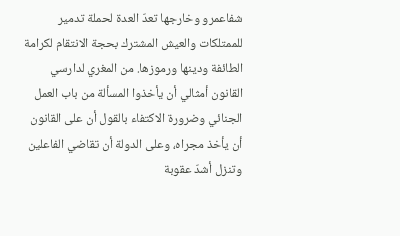شفاعمرو وخارجها تعدّ العدة لحملة تدمير للممتلكات والعيش المشترك بحجة الانتقام لكرامة الطائفة ودينها ورموزها. من المغري لدارسي القانون أمثالي أن يأخذوا المسألة من باب العمل الجنائي وضرورة الاكتفاء بالقول أن على القانون أن يأخذ مجراه، وعلى الدولة أن تقاضي الفاعلين وتنزل أشدّ عقوبة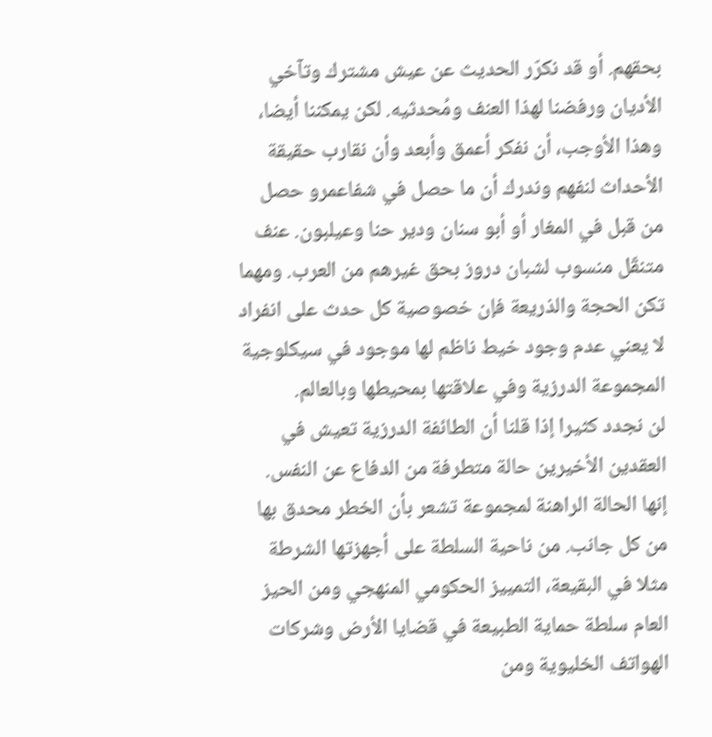بحقهم. أو قد نكرّر الحديث عن عيش مشترك وتآخي الأديان ورفضنا لهذا العنف ومُحدثيه. لكن يمكننا أيضا، وهذا الأوجب، أن نفكر أعمق وأبعد وأن نقارب حقيقة الأحداث لنفهم وندرك أن ما حصل في شفاعمرو حصل من قبل في المغار أو أبو سنان ودير حنا وعيلبون. عنف متنقّل منسوب لشبان دروز بحق غيرهم من العرب. ومهما تكن الحجة والذريعة فإن خصوصية كل حدث على انفراد لا يعني عدم وجود خيط ناظم لها موجود في سيكلوجية المجموعة الدرزية وفي علاقتها بمحيطها وبالعالم.
لن نجدد كثيرا إذا قلنا أن الطائفة الدرزية تعيش في العقدين الأخيرين حالة متطرفة من الدفاع عن النفس. إنها الحالة الراهنة لمجموعة تشعر بأن الخطر محدق بها من كل جانب. من ناحية السلطة على أجهزتها الشرطة مثلا في البقيعة، التمييز الحكومي المنهجي ومن الحيز العام سلطة حماية الطبيعة في قضايا الأرض وشركات الهواتف الخليوية ومن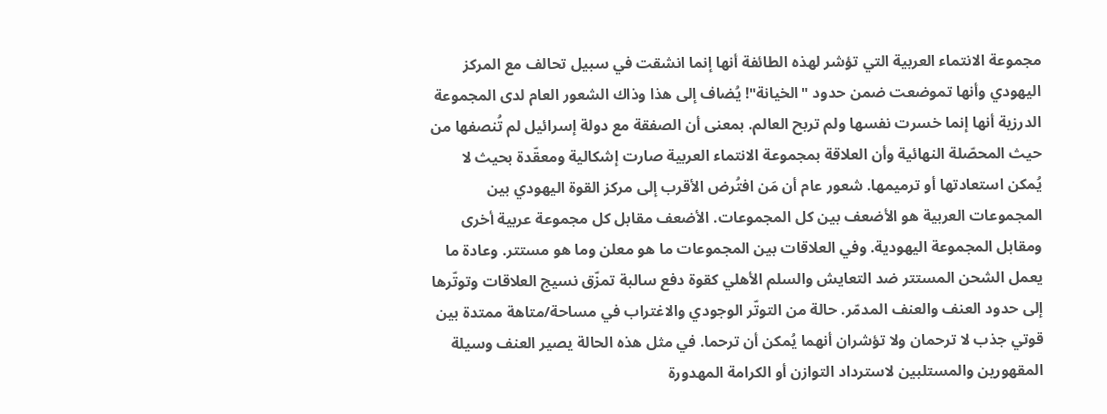مجموعة الانتماء العربية التي تؤشر لهذه الطائفة أنها إنما انشقت في سبيل تحالف مع المركز اليهودي وأنها تموضعت ضمن حدود "الخيانة"! يُضاف إلى هذا وذاك الشعور العام لدى المجموعة الدرزية أنها إنما خسرت نفسها ولم تربح العالم. بمعنى أن الصفقة مع دولة إسرائيل لم تُنصفها من حيث المحصّلة النهائية وأن العلاقة بمجموعة الانتماء العربية صارت إشكالية ومعقّدة بحيث لا يُمكن استعادتها أو ترميمها. شعور عام أن مَن افتُرض الأقرب إلى مركز القوة اليهودي بين المجموعات العربية هو الأضعف بين كل المجموعات. الأضعف مقابل كل مجموعة عربية أخرى ومقابل المجموعة اليهودية. وفي العلاقات بين المجموعات ما هو معلن وما هو مستتر. وعادة ما يعمل الشحن المستتر ضد التعايش والسلم الأهلي كقوة دفع سالبة تمزّق نسيج العلاقات وتوتّرها إلى حدود العنف والعنف المدمّر. حالة من التوتّر الوجودي والاغتراب في مساحة/متاهة ممتدة بين قوتي جذب لا ترحمان ولا تؤشران أنهما يُمكن أن ترحما. في مثل هذه الحالة يصير العنف وسيلة المقهورين والمستلبين لاسترداد التوازن أو الكرامة المهدورة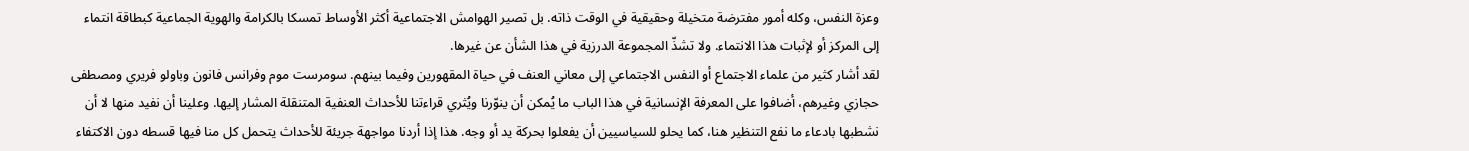وعزة النفس، وكله أمور مفترضة متخيلة وحقيقية في الوقت ذاته. بل تصير الهوامش الاجتماعية أكثر الأوساط تمسكا بالكرامة والهوية الجماعية كبطاقة انتماء إلى المركز أو لإثبات هذا الانتماء. ولا تشذّ المجموعة الدرزية في هذا الشأن عن غيرها.
لقد أشار كثير من علماء الاجتماع أو النفس الاجتماعي إلى معاني العنف في حياة المقهورين وفيما بينهم. سومرست موم وفرانس فانون وباولو فريري ومصطفى حجازي وغيرهم، أضافوا على المعرفة الإنسانية في هذا الباب ما يُمكن أن ينوّرنا ويُثري قراءتنا للأحداث العنفية المتنقلة المشار إليها. وعلينا أن نفيد منها لا أن نشطبها بادعاء ما نفع التنظير هنا، كما يحلو للسياسيين أن يفعلوا بحركة يد أو وجه. هذا إذا أردنا مواجهة جريئة للأحداث يتحمل كل منا فيها قسطه دون الاكتفاء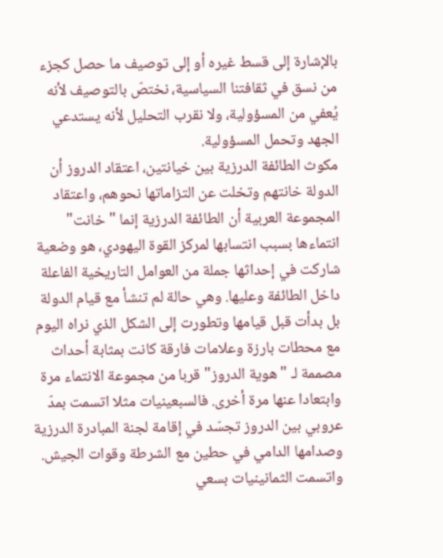بالإشارة إلى قسط غيره أو إلى توصيف ما حصل كجزء من نسق في ثقافتنا السياسية، نختصّ بالتوصيف لأنه يُعفي من المسؤولية، ولا نقرب التحليل لأنه يستدعي الجهد وتحمل المسؤولية.
مكوث الطائفة الدرزية بين خيانتين، اعتقاد الدروز أن الدولة خانتهم وتخلت عن التزاماتها نحوهم، واعتقاد المجموعة العربية أن الطائفة الدرزية إنما "خانت" انتماءها بسبب انتسابها لمركز القوة اليهودي، هو وضعية شاركت في إحداثها جملة من العوامل التاريخية الفاعلة داخل الطائفة وعليها. وهي حالة لم تنشأ مع قيام الدولة بل بدأت قبل قيامها وتطورت إلى الشكل الذي نراه اليوم مع محطات بارزة وعلامات فارقة كانت بمثابة أحداث مصممة لـ "هوية الدروز" قربا من مجموعة الانتماء مرة وابتعادا عنها مرة أخرى. فالسبعينيات مثلا اتسمت بمدّ عروبي بين الدروز تجسّد في إقامة لجنة المبادرة الدرزية وصدامها الدامي في حطين مع الشرطة وقوات الجيش. واتسمت الثمانينيات بسعي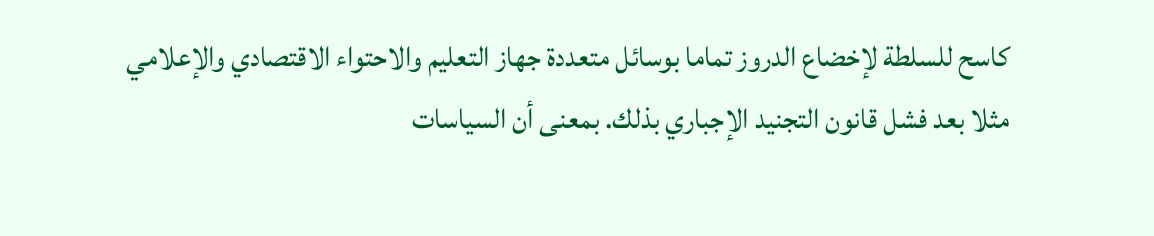كاسح للسلطة لإخضاع الدروز تماما بوسائل متعددة جهاز التعليم والاحتواء الاقتصادي والإعلامي مثلا بعد فشل قانون التجنيد الإجباري بذلك. بمعنى أن السياسات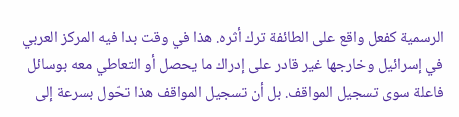الرسمية كفعل واقع على الطائفة ترك أثره. هذا في وقت بدا فيه المركز العربي في إسرائيل وخارجها غير قادر على إدراك ما يحصل أو التعاطي معه بوسائل فاعلة سوى تسجيل المواقف. بل أن تسجيل المواقف هذا تحّول بسرعة إلى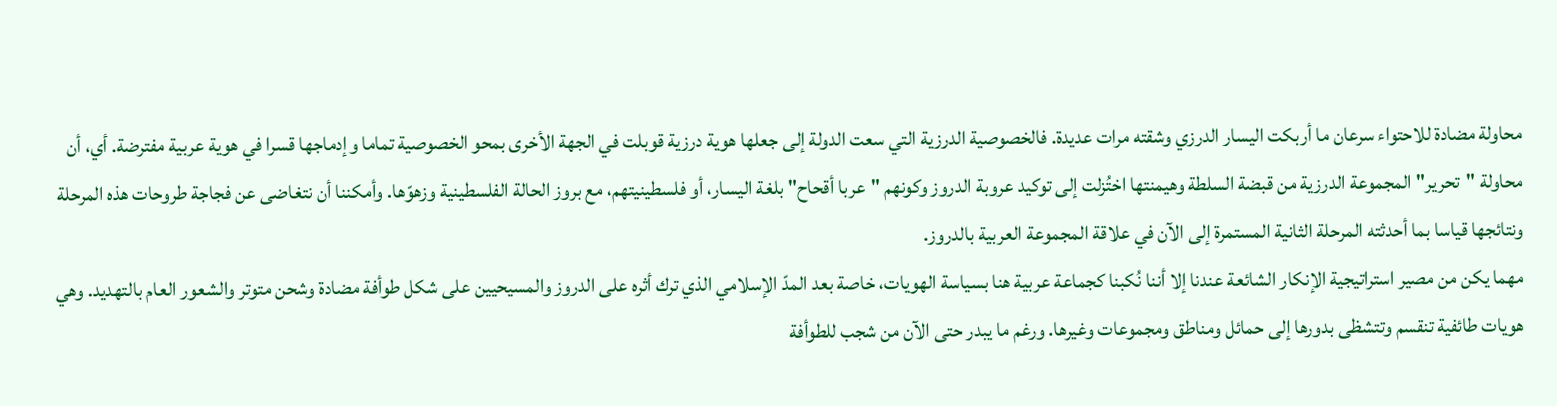محاولة مضادة للاحتواء سرعان ما أربكت اليسار الدرزي وشقته مرات عديدة. فالخصوصية الدرزية التي سعت الدولة إلى جعلها هوية درزية قوبلت في الجهة الأخرى بمحو الخصوصية تماما وإدماجها قسرا في هوية عربية مفترضة. أي، أن محاولة "تحرير" المجموعة الدرزية من قبضة السلطة وهيمنتها اختُزلت إلى توكيد عروبة الدروز وكونهم "عربا أقحاح" بلغة اليسار، أو فلسطينيتهم، مع بروز الحالة الفلسطينية وزهوّها. وأمكننا أن نتغاضى عن فجاجة طروحات هذه المرحلة ونتائجها قياسا بما أحدثته المرحلة الثانية المستمرة إلى الآن في علاقة المجموعة العربية بالدروز.
مهما يكن من مصير استراتيجية الإنكار الشائعة عندنا إلا أننا نُكبنا كجماعة عربية هنا بسياسة الهويات، خاصة بعد المدّ الإسلامي الذي ترك أثره على الدروز والمسيحيين على شكل طوأفة مضادة وشحن متوتر والشعور العام بالتهديد. وهي هويات طائفية تنقسم وتتشظى بدورها إلى حمائل ومناطق ومجموعات وغيرها. ورغم ما يبدر حتى الآن من شجب للطوأفة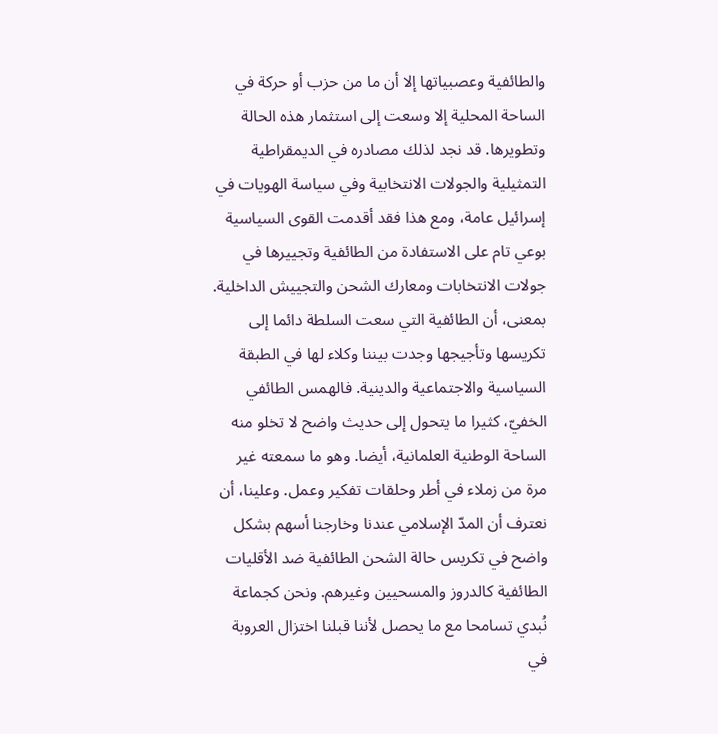والطائفية وعصبياتها إلا أن ما من حزب أو حركة في الساحة المحلية إلا وسعت إلى استثمار هذه الحالة وتطويرها. قد نجد لذلك مصادره في الديمقراطية التمثيلية والجولات الانتخابية وفي سياسة الهويات في إسرائيل عامة، ومع هذا فقد أقدمت القوى السياسية بوعي تام على الاستفادة من الطائفية وتجييرها في جولات الانتخابات ومعارك الشحن والتجييش الداخلية. بمعنى، أن الطائفية التي سعت السلطة دائما إلى تكريسها وتأجيجها وجدت بيننا وكلاء لها في الطبقة السياسية والاجتماعية والدينية. فالهمس الطائفي الخفيّ، كثيرا ما يتحول إلى حديث واضح لا تخلو منه الساحة الوطنية العلمانية، أيضا. وهو ما سمعته غير مرة من زملاء في أطر وحلقات تفكير وعمل. وعلينا، أن نعترف أن المدّ الإسلامي عندنا وخارجنا أسهم بشكل واضح في تكريس حالة الشحن الطائفية ضد الأقليات الطائفية كالدروز والمسحيين وغيرهم. ونحن كجماعة نُبدي تسامحا مع ما يحصل لأننا قبلنا اختزال العروبة في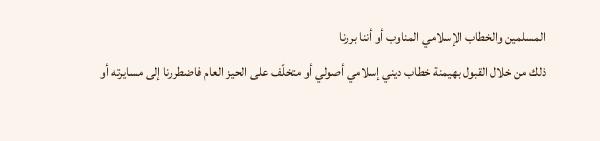المسلمين والخطاب الإسلامي المناوب أو أننا بررنا
ذلك من خلال القبول بهيمنة خطاب ديني إسلامي أصولي أو متخلّف على الحيز العام فاضطررنا إلى مسايرته أو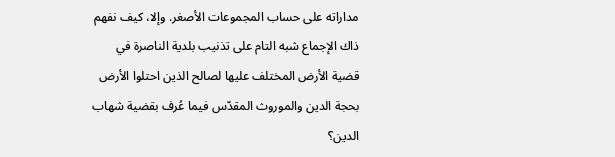مداراته على حساب المجموعات الأصغر. وإلا، كيف نفهم ذاك الإجماع شبه التام على تذنيب بلدية الناصرة في قضية الأرض المختلف عليها لصالح الذين احتلوا الأرض بحجة الدين والموروث المقدّس فيما عُرف بقضية شهاب الدين؟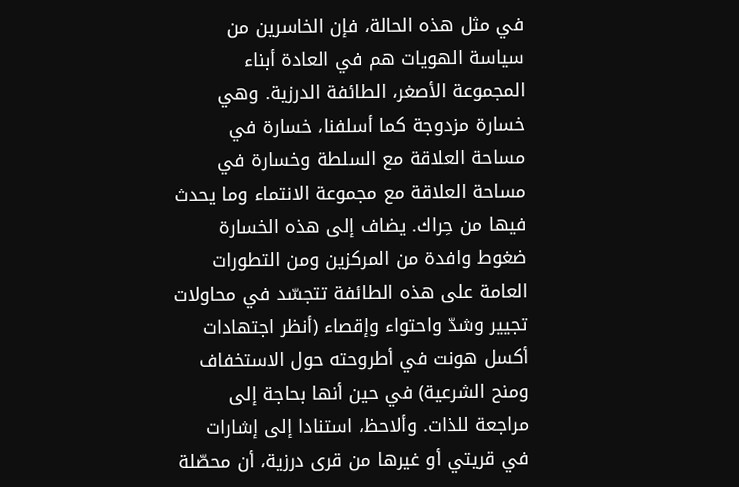في مثل هذه الحالة، فإن الخاسرين من سياسة الهويات هم في العادة أبناء المجموعة الأصغر، الطائفة الدرزية. وهي خسارة مزدوجة كما أسلفنا، خسارة في مساحة العلاقة مع السلطة وخسارة في مساحة العلاقة مع مجموعة الانتماء وما يحدث فيها من حِراك. يضاف إلى هذه الخسارة ضغوط وافدة من المركزين ومن التطورات العامة على هذه الطائفة تتجسّد في محاولات تجيير وشدّ واحتواء وإقصاء (أنظر اجتهادات أكسل هونت في أطروحته حول الاستخفاف ومنح الشرعية) في حين أنها بحاجة إلى مراجعة للذات. وألاحظ، استنادا إلى إشارات في قريتي أو غيرها من قرى درزية، أن محصّلة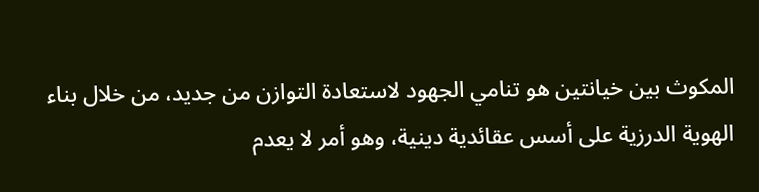المكوث بين خيانتين هو تنامي الجهود لاستعادة التوازن من جديد، من خلال بناء الهوية الدرزية على أسس عقائدية دينية، وهو أمر لا يعدم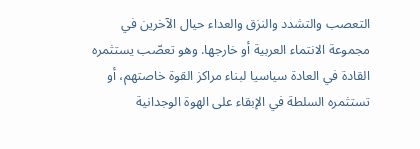التعصب والتشدد والنزق والعداء حيال الآخرين في مجموعة الانتماء العربية أو خارجها. وهو تعصّب يستثمره القادة في العادة سياسيا لبناء مراكز القوة خاصتهم، أو تستثمره السلطة في الإبقاء على الهوة الوجدانية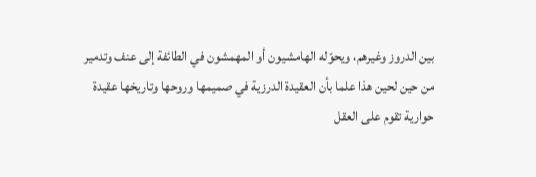بين الدروز وغيرهم، ويحوّله الهامشيون أو المهمشون في الطائفة إلى عنف وتدمير من حين لحين هذا علما بأن العقيدة الدرزية في صميمها وروحها وتاريخها عقيدة حوارية تقوم على العقل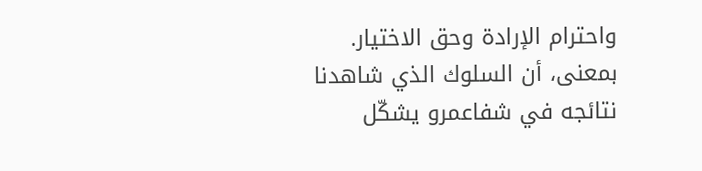واحترام الإرادة وحق الاختيار. بمعنى، أن السلوك الذي شاهدنا نتائجه في شفاعمرو يشكّل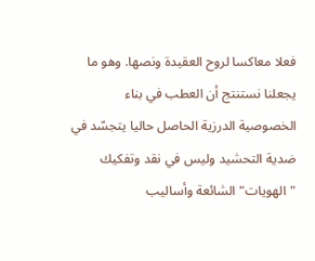فعلا معاكسا لروح العقيدة ونصها. وهو ما يجعلنا نستنتج أن العطب في بناء الخصوصية الدرزية الحاصل حاليا يتجسّد في ضدية التحشيد وليس في نقد وتفكيك "الهويات" الشائعة وأساليب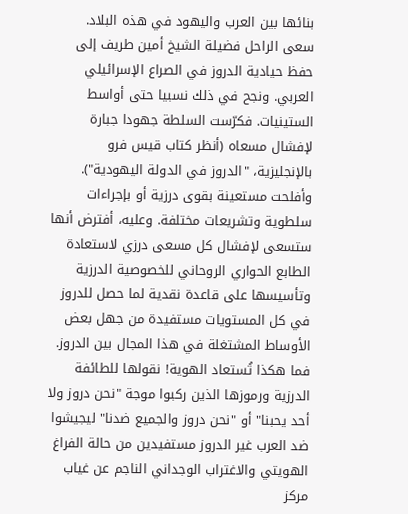بنائها بين العرب واليهود في هذه البلاد.
سعى الراحل فضيلة الشيخ أمين طريف إلى حفظ حيادية الدروز في الصراع الإسرائيلي العربي. ونجح في ذلك نسبيا حتى أواسط الستينيات. فكرّست السلطة جهودا جبارة لإفشال مسعاه (أنظر كتاب قيس فرو بالإنجليزية، "الدروز في الدولة اليهودية"). وأفلحت مستعينة بقوى درزية أو بإجراءات سلطوية وتشريعات مختلفة. وعليه، أفترض أنها ستسعى لإفشال كل مسعى درزي لاستعادة الطابع الحواري الروحاني للخصوصية الدرزية وتأسيسها على قاعدة نقدية لما حصل للدروز في كل المستويات مستفيدة من جهل بعض الأوساط المشتغلة في هذا المجال بين الدروز. فما هكذا تُستعاد الهوية! نقولها للطائفة الدرزية ورموزها الذين ركبوا موجة "نحن دروز ولا أحد يحبنا" أو "نحن دروز والجميع ضدنا" ليجيشوا ضد العرب غير الدروز مستفيدين من حالة الفراغ الهويتي والاغتراب الوجداني الناجم عن غياب مركز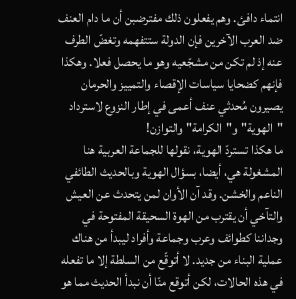انتماء دافئ. وهم يفعلون ذلك مفترضبن أن ما دام العنف ضد العرب الآخرين فإن الدولة ستتفهمه وتغضّ الطرف عنه إذ لم تكن من مشجّعيه وهو ما يحصل فعلا. وهكذا فإنهم كضحايا سياسات الإقصاء والتمييز والحرمان يصيرون مُحدثي عنف أعمى في إطار النزوع لاسترداد "الهوية" و"الكرامة" والتوازن!
ما هكذا تستردّ الهوية، نقولها للجماعة العربية هنا المشغولة هي، أيضا، بسؤال الهوية وبالحديث الطائفي الناعم والخشن. وقد آن الأوان لمن يتحدث عن العيش والتآخي أن يقترب من الهوة السحيقة المفتوحة في وجداننا كطوائف وعرب وجماعة وأفراد ليبدأ من هناك عملية البناء من جديد. لا أتوقّع من السلطة إلا ما تفعله في هذه الحالات، لكن أتوقع منّا أن نبدأ الحديث مما هو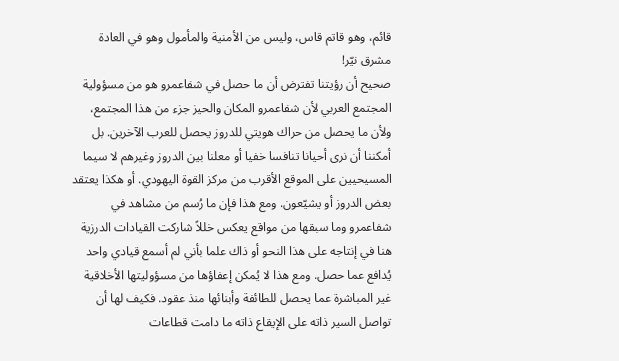قائم، وهو قاتم قاس، وليس من الأمنية والمأمول وهو في العادة مشرق نيّر!
صحيح أن رؤيتنا تفترض أن ما حصل في شفاعمرو هو من مسؤولية المجتمع العربي لأن شفاعمرو المكان والحيز جزء من هذا المجتمع، ولأن ما يحصل من حراك هويتي للدروز يحصل للعرب الآخرين. بل أمكننا أن نرى أحيانا تنافسا خفيا أو معلنا بين الدروز وغيرهم لا سيما المسيحيين على الموقع الأقرب من مركز القوة اليهودي. أو هكذا يعتقد بعض الدروز أو يشيّعون. ومع هذا فإن ما رُسم من مشاهد في شفاعمرو وما سبقها من مواقع يعكس خللاً شاركت القيادات الدرزية هنا في إنتاجه على هذا النحو أو ذاك علما بأني لم أسمع قيادي واحد يُدافع عما حصل. ومع هذا لا يُمكن إعفاؤها من مسؤوليتها الأخلاقية غير المباشرة عما يحصل للطائفة وأبنائها منذ عقود. فكيف لها أن تواصل السير ذاته على الإيقاع ذاته ما دامت قطاعات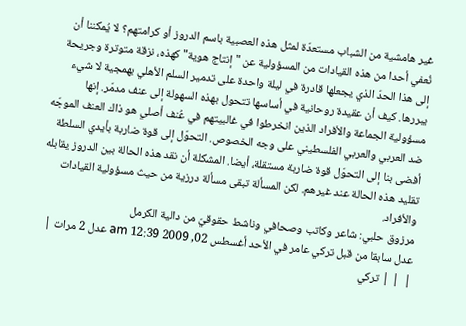غير هامشية من الشباب مستعدّة لمثل هذه العصبية باسم الدروز أو كرامتهم؟ لا يُمكننا أن نُعفي أحدا من هذه القيادات من المسؤولية عن "إنتاج هوية" كهذه، نزقة متوترة وجريحة إلى هذا الحدّ الذي يجعلها قادرة في ليلة واحدة على تدمير السلم الأهلي بهمجية لا شيء يبررها. كيف أن عقيدة روحانية في أساسها تتحول بهذه السهولة إلى عنف مدمّر. إنها مسؤولية الجماعة والأفراد الذين انخرطوا في غالبيتهم في عُنف أصلي هو ذاك العنف الموجّه ضد العربي والعربي الفلسطيني على وجه الخصوص. التحوّل إلى قوة ضاربة بأيدي السلطة أفضى بنا إلى التحوّل قوة ضاربة مستقلة، أيضا. المشكلة أن نقد هذه الحالة بين الدروز يقابله تقليد هذه الحالة عند غيرهم. لكن المسألة تبقى مسألة درزية من حيث مسؤولية القيادات والأفراد.
مرزوق حلبي: شاعر وكاتب وصحافي وناشط حقوقيّ من دالية الكرمل
عدل سابقا من قبل تركي عامر في الأحد أغسطس 02, 2009 12:39 am عدل 2 مرات |
|  | | تركي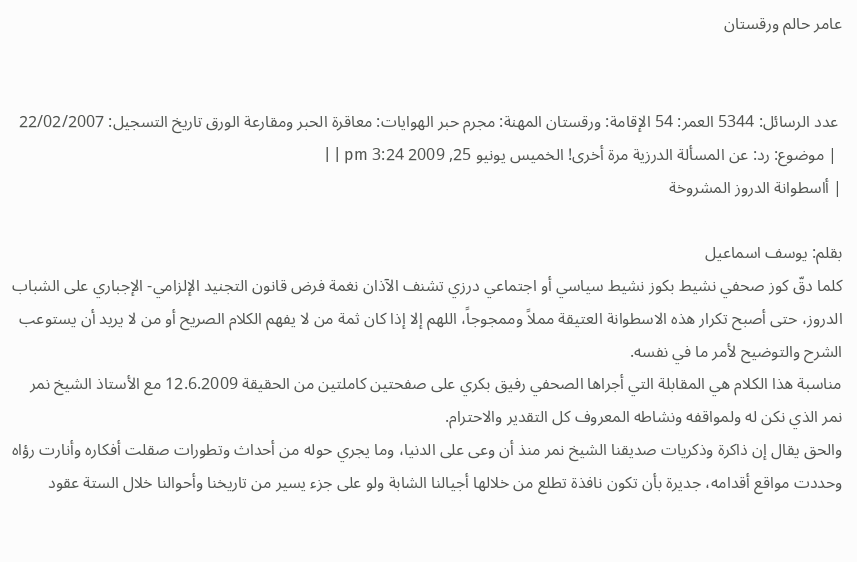عامر حالم ورقستان


 عدد الرسائل: 5344 العمر: 54 الإقامة: ورقستان المهنة: مجرم حبر الهوايات: معاقرة الحبر ومقارعة الورق تاريخ التسجيل: 22/02/2007
 | موضوع: رد: عن المسألة الدرزية مرة أخرى! الخميس يونيو 25, 2009 3:24 pm | |
| أاسطوانة الدروز المشروخة

بقلم: يوسف اسماعيل
كلما دقّ كوز صحفي نشيط بكوز نشيط سياسي أو اجتماعي درزي تشنف الآذان نغمة فرض قانون التجنيد الإلزامي- الإجباري على الشباب الدروز، حتى أصبح تكرار هذه الاسطوانة العتيقة مملاً وممجوجاً، اللهم إلا إذا كان ثمة من لا يفهم الكلام الصريح أو من لا يريد أن يستوعب الشرح والتوضيح لأمر ما في نفسه.
مناسبة هذا الكلام هي المقابلة التي أجراها الصحفي رفيق بكري على صفحتين كاملتين من الحقيقة 12.6.2009 مع الأستاذ الشيخ نمر نمر الذي نكن له ولمواقفه ونشاطه المعروف كل التقدير والاحترام.
والحق يقال إن ذاكرة وذكريات صديقنا الشيخ نمر منذ أن وعى على الدنيا، وما يجري حوله من أحداث وتطورات صقلت أفكاره وأنارت رؤاه وحددت مواقع أقدامه، جديرة بأن تكون نافذة تطلع من خلالها أجيالنا الشابة ولو على جزء يسير من تاريخنا وأحوالنا خلال الستة عقود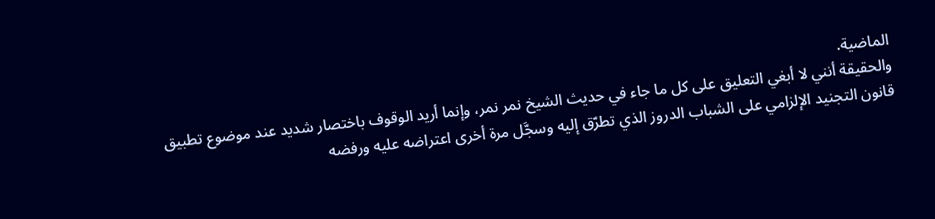الماضية.
والحقيقة أنني لا أبغي التعليق على كل ما جاء في حديث الشيخ نمر نمر، وإنما أريد الوقوف باختصار شديد عند موضوع تطبيق قانون التجنيد الإلزامي على الشباب الدروز الذي تطرّق إليه وسجَّل مرة أخرى اعتراضه عليه ورفضه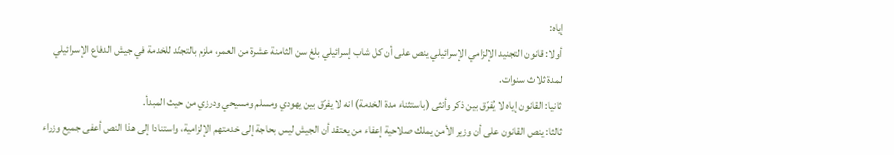إياه:
أولا: قانون التجنيد الإلزامي الإسرائيلي ينص على أن كل شاب إسرائيلي بلغ سن الثامنة عشرة من العمر، ملزم بالتجنّد للخدمة في جيش الدفاع الإسرائيلي لمدة ثلاث سنوات.
ثانيا: القانون إياه لا يُفرّق بين ذكر وأنثى (باستثناء مدة الخدمة) انه لا يفرّق بين يهودي ومسلم ومسيحي ودرزي من حيث المبدأ.
ثالثا: ينص القانون على أن وزير الأمن يملك صلاحية إعفاء من يعتقد أن الجيش ليس بحاجة إلى خدمتهم الإلزامية، واستنادا إلى هذا النص أعفى جميع وزراء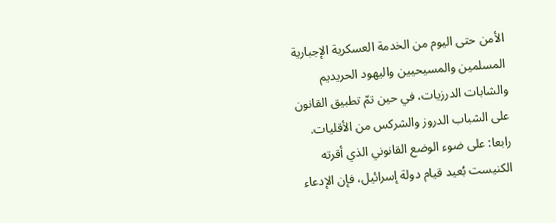الأمن حتى اليوم من الخدمة العسكرية الإجبارية المسلمين والمسيحيين واليهود الحريديم والشابات الدرزيات، في حين تمّ تطبيق القانون على الشباب الدروز والشركس من الأقليات.
رابعا: على ضوء الوضع القانوني الذي أقرته الكنيست بُعيد قيام دولة إسرائيل، فإن الإدعاء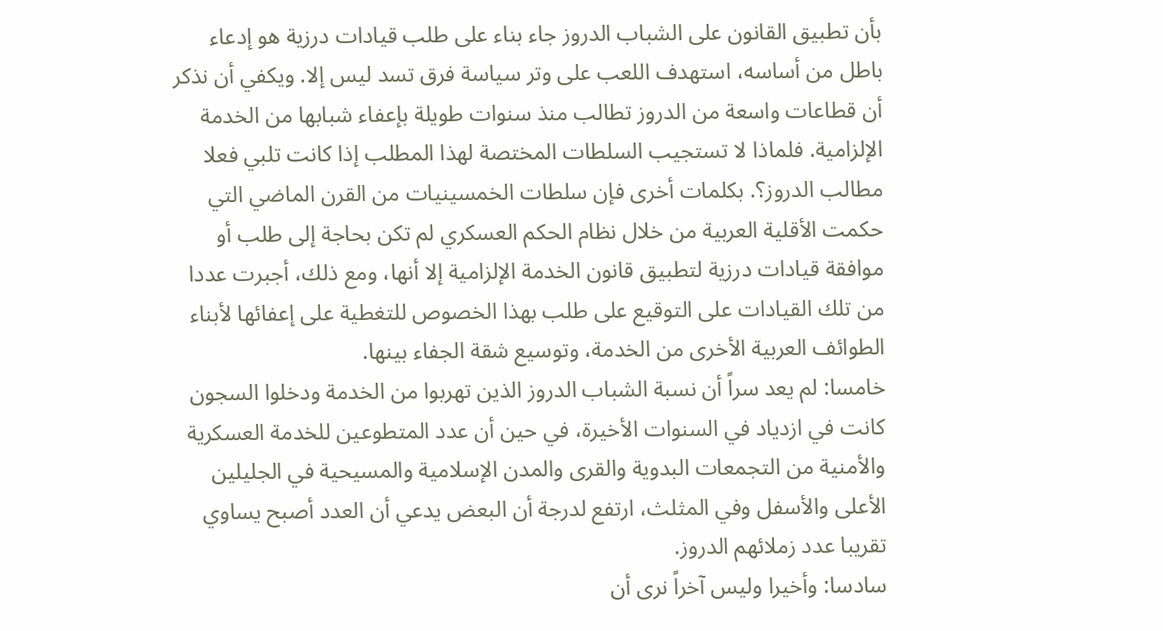بأن تطبيق القانون على الشباب الدروز جاء بناء على طلب قيادات درزية هو إدعاء باطل من أساسه، استهدف اللعب على وتر سياسة فرق تسد ليس إلا. ويكفي أن نذكر أن قطاعات واسعة من الدروز تطالب منذ سنوات طويلة بإعفاء شبابها من الخدمة الإلزامية. فلماذا لا تستجيب السلطات المختصة لهذا المطلب إذا كانت تلبي فعلا مطالب الدروز؟. بكلمات أخرى فإن سلطات الخمسينيات من القرن الماضي التي حكمت الأقلية العربية من خلال نظام الحكم العسكري لم تكن بحاجة إلى طلب أو موافقة قيادات درزية لتطبيق قانون الخدمة الإلزامية إلا أنها، ومع ذلك، أجبرت عددا من تلك القيادات على التوقيع على طلب بهذا الخصوص للتغطية على إعفائها لأبناء الطوائف العربية الأخرى من الخدمة، وتوسيع شقة الجفاء بينها.
خامسا: لم يعد سراً أن نسبة الشباب الدروز الذين تهربوا من الخدمة ودخلوا السجون كانت في ازدياد في السنوات الأخيرة، في حين أن عدد المتطوعين للخدمة العسكرية والأمنية من التجمعات البدوية والقرى والمدن الإسلامية والمسيحية في الجليلين الأعلى والأسفل وفي المثلث، ارتفع لدرجة أن البعض يدعي أن العدد أصبح يساوي تقريبا عدد زملائهم الدروز.
سادسا: وأخيرا وليس آخراً نرى أن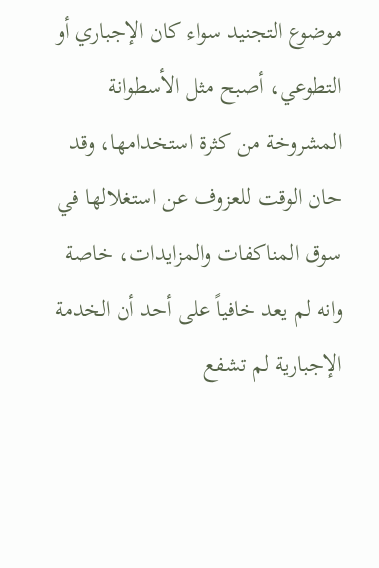موضوع التجنيد سواء كان الإجباري أو التطوعي، أصبح مثل الأسطوانة المشروخة من كثرة استخدامها، وقد حان الوقت للعزوف عن استغلالها في سوق المناكفات والمزايدات، خاصة وانه لم يعد خافياً على أحد أن الخدمة الإجبارية لم تشفع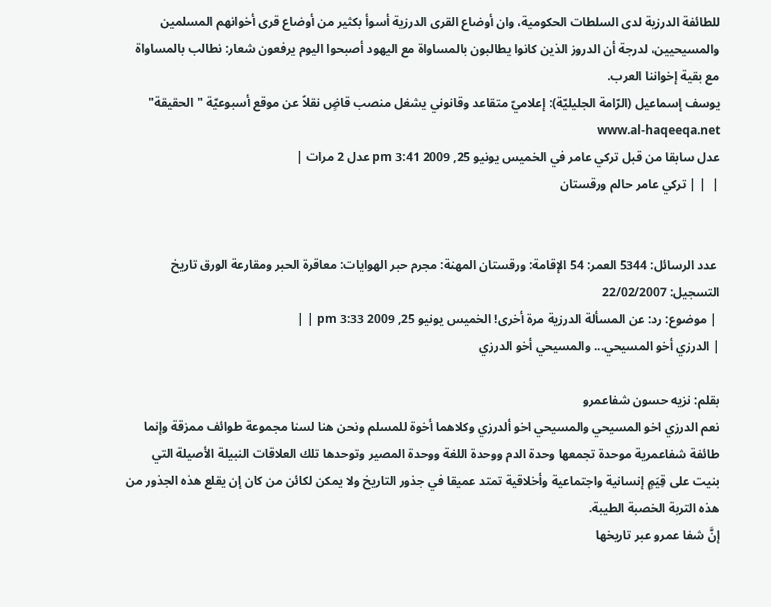للطائفة الدرزية لدى السلطات الحكومية، وان أوضاع القرى الدرزية أسوأ بكثير من أوضاع قرى أخوانهم المسلمين والمسيحيين، لدرجة أن الدروز الذين كانوا يطالبون بالمساواة مع اليهود أصبحوا اليوم يرفعون شعار: نطالب بالمساواة مع بقية إخواننا العرب.
يوسف إسماعيل (الرّامة الجليليّة): إعلاميّ متقاعد وقانوني يشغل منصب قاضٍ نقلاً عن موقع أسبوعيّة "الحقيقة" www.al-haqeeqa.net
عدل سابقا من قبل تركي عامر في الخميس يونيو 25, 2009 3:41 pm عدل 2 مرات |
|  | | تركي عامر حالم ورقستان


 عدد الرسائل: 5344 العمر: 54 الإقامة: ورقستان المهنة: مجرم حبر الهوايات: معاقرة الحبر ومقارعة الورق تاريخ التسجيل: 22/02/2007
 | موضوع: رد: عن المسألة الدرزية مرة أخرى! الخميس يونيو 25, 2009 3:33 pm | |
| الدرزي أخو المسيحي... والمسيحي أخو الدرزي

بقلم: نزيه حسون شفاعمرو
نعم الدرزي اخو المسيحي والمسيحي اخو ألدرزي وكلاهما أخوة للمسلم ونحن هنا لسنا مجموعة طوائف ممزقة وإنما طائفة شفاعمرية موحدة تجمعها وحدة الدم ووحدة اللغة ووحدة المصير وتوحدها تلك العلاقات النبيلة الأصيلة التي بنيت على قِيَمٍ إنسانية واجتماعية وأخلاقية تمتد عميقا في جذور التاريخ ولا يمكن لكائن من كان إن يقلع هذه الجذور من هذه التربة الخصبة الطيبة.
إنَّ شفا عمرو عبر تاريخها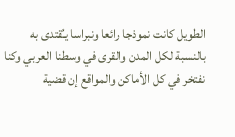الطويل كانت نموذجا رائعا ونبراسا يـُقتدى به بالنسبة لكل المدن والقرى في وسطنا العربي وكنا نفتخر في كل الأماكن والمواقع إن قضية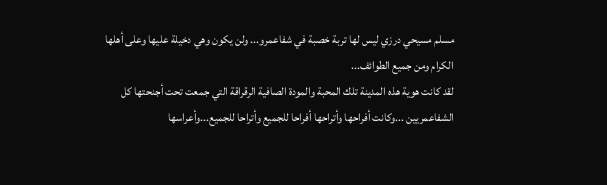مسلم مسيحي درزي ليس لها تربة خصبة في شفاعمرو... ولن يكون وهي دخيلة عليها وعلى أهلها الكرام ومن جميع الطوائف...
لقد كانت هوية هذه المدينة تلك المحبة والمودة الصافية الرقراقة التي جمعت تحت أجنحتها كل الشفاعمريين ...وكانت أفراحها وأتراحها أفراحا للجميع وأتراحا للجميع...وأعراسها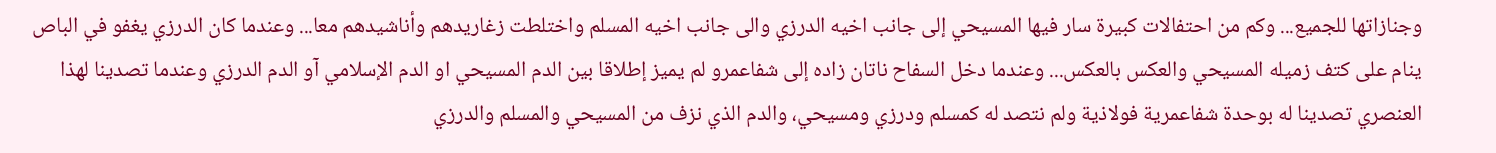وجنازاتها للجميع... وكم من احتفالات كبيرة سار فيها المسيحي إلى جانب اخيه الدرزي والى جانب اخيه المسلم واختلطت زغاريدهم وأناشيدهم معا... وعندما كان الدرزي يغفو في الباص ينام على كتف زميله المسيحي والعكس بالعكس... وعندما دخل السفاح ناتان زاده إلى شفاعمرو لم يميز إطلاقا بين الدم المسيحي او الدم الإسلامي آو الدم الدرزي وعندما تصدينا لهذا العنصري تصدينا له بوحدة شفاعمرية فولاذية ولم نتصد له كمسلم ودرزي ومسيحي، والدم الذي نزف من المسيحي والمسلم والدرزي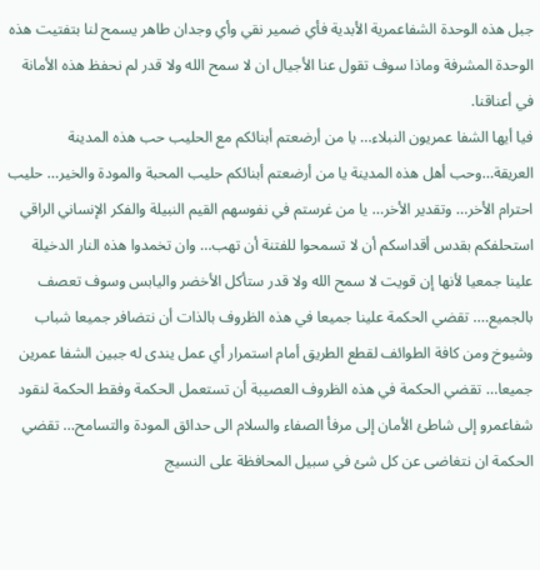جبل هذه الوحدة الشفاعمرية الأبدية فأي ضمير نقي وأي وجدان طاهر يسمح لنا بتفتيت هذه الوحدة المشرفة وماذا سوف تقول عنا الأجيال ان لا سمح الله ولا قدر لم نحفظ هذه الأمانة في أعناقنا.
فيا أيها الشفا عمريون النبلاء... يا من أرضعتم أبنائكم مع الحليب حب هذه المدينة العريقة...وحب أهل هذه المدينة يا من أرضعتم أبنائكم حليب المحبة والمودة والخير... حليب احترام الأخر... وتقدير الأخر... يا من غرستم في نفوسهم القيم النبيلة والفكر الإنساني الراقي استحلفكم بقدس أقداسكم أن لا تسمحوا للفتنة أن تهب... وان تخمدوا هذه النار الدخيلة علينا جمعيا لأنها إن قويت لا سمح الله ولا قدر ستأكل الأخضر واليابس وسوف تعصف بالجميع.... تقضي الحكمة علينا جميعا في هذه الظروف بالذات أن نتضافر جميعا شباب وشيوخ ومن كافة الطوائف لقطع الطريق أمام استمرار أي عمل يندى له جبين الشفا عمرين جميعا... تقضي الحكمة في هذه الظروف العصيبة أن تستعمل الحكمة وفقط الحكمة لنقود شفاعمرو إلى شاطئ الأمان إلى مرفأ الصفاء والسلام الى حدائق المودة والتسامح... تقضي الحكمة ان نتغاضى عن كل شئ في سبيل المحافظة على النسيج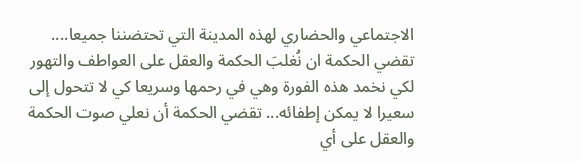الاجتماعي والحضاري لهذه المدينة التي تحتضننا جميعا....
تقضي الحكمة ان نُغلبَ الحكمة والعقل على العواطف والتهور لكي نخمد هذه الفورة وهي في رحمها وسريعا كي لا تتحول إلى سعيرا لا يمكن إطفائه... تقضي الحكمة أن نعلي صوت الحكمة والعقل على أي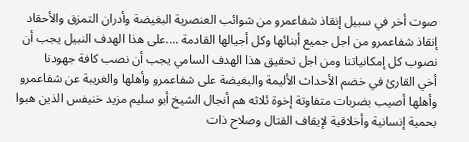صوت أخر في سبيل إنقاذ شفاعمرو من شوائب العنصرية البغيضة وأدران التمزق والأحقاد إنقاذ شفاعمرو من اجل جميع أبنائها وكل أجيالها القادمة ....على هذا الهدف النبيل يجب أن نصوب كل إمكانياتنا ومن اجل تحقيق هذا الهدف السامي يجب أن نصب كافة جهودنا
أخي القارئ في خضم الأحداث الأليمة والبغيضة على شفاعمرو وأهلها والغريبة عن شفاعمرو وأهلها أصيب بضربات متفاوتة إخوة ئلاثه هم أنجال الشيخ أبو سليم مزيد خنيفس الذين هبوا بحمية إنسانية وأخلاقية لإيقاف القتال وصلاح ذات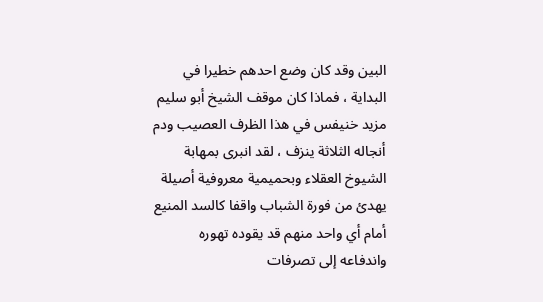البين وقد كان وضع احدهم خطيرا في البداية ، فماذا كان موقف الشيخ أبو سليم مزيد خنيفس في هذا الظرف العصيب ودم أنجاله الثلاثة ينزف ، لقد انبرى بمهابة الشيوخ العقلاء وبحميمية معروفية أصيلة يهدئ من فورة الشباب واقفا كالسد المنيع أمام أي واحد منهم قد يقوده تهوره واندفاعه إلى تصرفات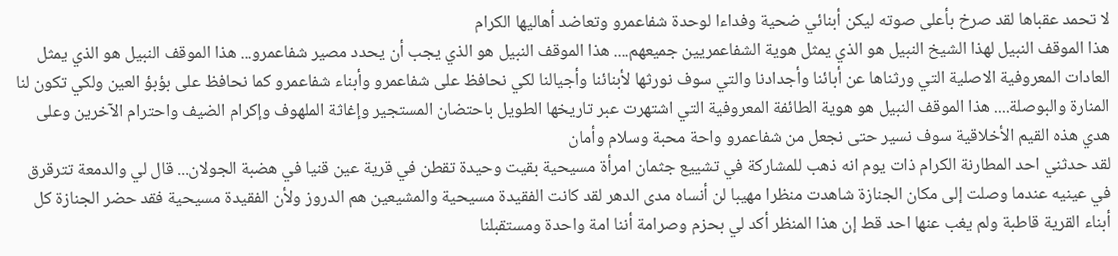لا تحمد عقباها لقد صرخ بأعلى صوته ليكن أبنائي ضحية وفداءا لوحدة شفاعمرو وتعاضد أهاليها الكرام
هذا الموقف النبيل لهذا الشيخ النبيل هو الذي يمثل هوية الشفاعمريين جميعهم.... هذا الموقف النبيل هو الذي يجب أن يحدد مصير شفاعمرو... هذا الموقف النبيل هو الذي يمثل العادات المعروفية الاصلية التي ورثناها عن أبائنا وأجدادنا والتي سوف نورثها لأبنائنا وأجيالنا لكي نحافظ على شفاعمرو وأبناء شفاعمرو كما نحافظ على بؤبؤ العين ولكي تكون لنا المنارة والبوصلة.... هذا الموقف النبيل هو هوية الطائفة المعروفية التي اشتهرت عبر تاريخها الطويل باحتضان المستجير وإغاثة الملهوف وإكرام الضيف واحترام الآخرين وعلى هدي هذه القيم الأخلاقية سوف نسير حتى نجعل من شفاعمرو واحة محبة وسلام وأمان
لقد حدثني احد المطارنة الكرام ذات يوم انه ذهب للمشاركة في تشييع جثمان امرأة مسيحية بقيت وحيدة تقطن في قرية عين قنيا في هضبة الجولان... قال لي والدمعة تترقرق في عينيه عندما وصلت إلى مكان الجنازة شاهدت منظرا مهيبا لن أنساه مدى الدهر لقد كانت الفقيدة مسيحية والمشيعين هم الدروز ولأن الفقيدة مسيحية فقد حضر الجنازة كل أبناء القرية قاطبة ولم يغب عنها احد قط إن هذا المنظر أكد لي بحزم وصرامة أننا امة واحدة ومستقبلنا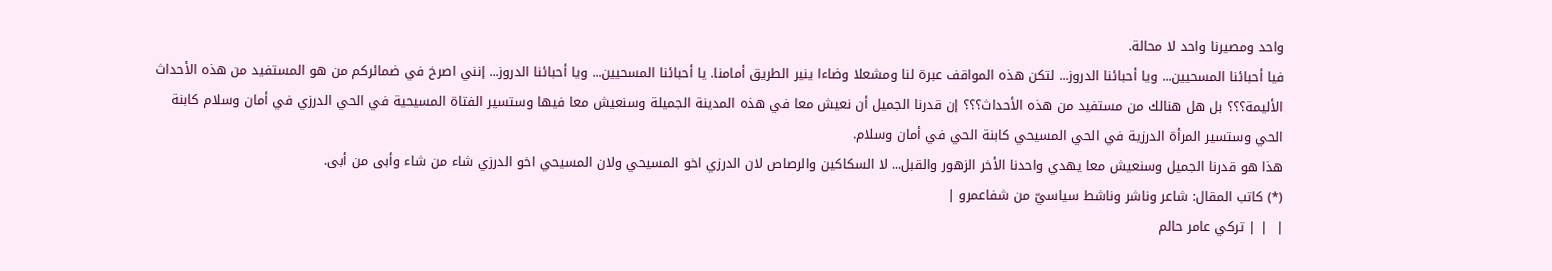واحد ومصيرنا واحد لا محالة.
فيا أحبائنا المسحيين... ويا أحبائنا الدروز... لتكن هذه المواقف عبرة لنا ومشعلا وضاءا ينير الطريق أمامنا. يا أحبائنا المسحيين... ويا أحبائنا الدروز... إنني اصرخ في ضمائركم من هو المستفيد من هذه الأحداث الأليمة؟؟؟ بل هل هنالك من مستفيد من هذه الأحداث؟؟؟ إن قدرنا الجميل أن نعيش معا في هذه المدينة الجميلة وسنعيش معا فيها وستسير الفتاة المسيحية في الحي الدرزي في أمان وسلام كابنة الحي وستسير المرأة الدرزية في الحي المسيحي كابنة الحي في أمان وسلام.
هذا هو قدرنا الجميل وسنعيش معا يهدي واحدنا الأخر الزهور والقبل... لا السكاكين والرصاص لان الدرزي اخو المسيحي ولان المسيحي اخو الدرزي شاء من شاء وأبى من أبى.
(*) كاتب المقال: شاعر وناشر وناشط سياسيّ من شفاعمرو |
|  | | تركي عامر حالم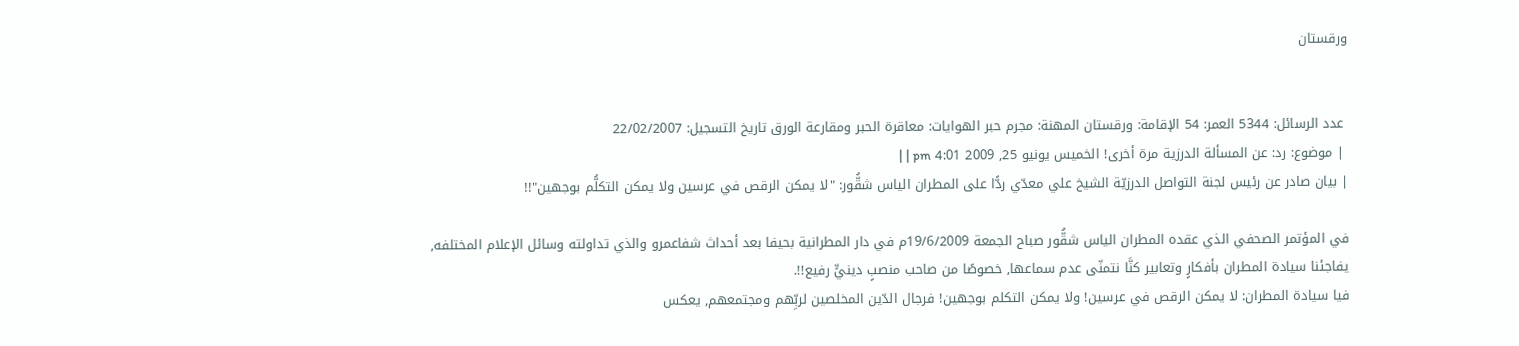ورقستان


 عدد الرسائل: 5344 العمر: 54 الإقامة: ورقستان المهنة: مجرم حبر الهوايات: معاقرة الحبر ومقارعة الورق تاريخ التسجيل: 22/02/2007
 | موضوع: رد: عن المسألة الدرزية مرة أخرى! الخميس يونيو 25, 2009 4:01 pm | |
| بيان صادر عن رئيس لجنة التواصل الدرزيّة الشيخ علي معدّي ردًّا على المطران الياس شقُّور: "لا يمكن الرقص في عرسين ولا يمكن التكلُّم بوجهين"!!

في المؤتمر الصحفي الذي عقده المطران الياس شقُّور صباح الجمعة 19/6/2009م في دار المطرانية بحيفا بعد أحداث شفاعمرو والذي تداولته وسائل الإعلام المختلفه, يفاجئنا سيادة المطران بأفكارٍ وتعابير كنَّا نتمنّى عدم سماعها, خصوصًا من صاحب منصبٍ دينيٍّ رفيع!!.
فيا سيادة المطران: لا يمكن الرقص في عرسين! ولا يمكن التكلم بوجهين! فرجال الدّين المخلصين لربِّهم ومجتمعهم, يعكس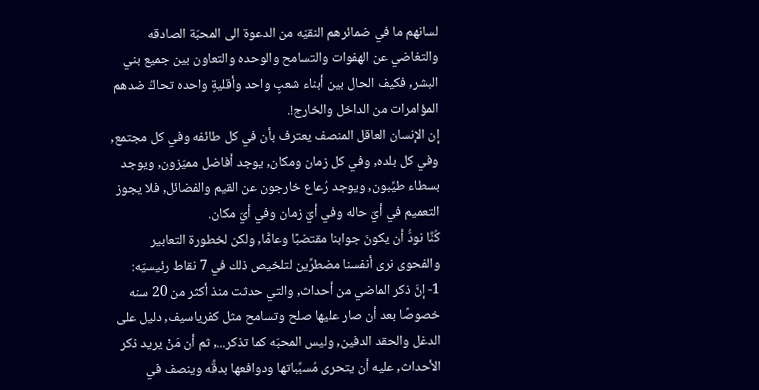لسانهم ما في ضمائرهم النقيّه من الدعوة الى المحبّة الصادقه والتغاضي عن الهفوات والتسامح والوحده والتعاون بين جميع بني البشر, فكيف الحال بين أبناء شعبٍ واحد وأقليةٍ واحده تحاكُ ضدهم المؤامرات من الداخل والخارج!.
إن الإنسان العاقل المنصف يعترف بأن في كل طائفه وفي كل مجتمع, وفي كل بلده, وفي كل زمان ومكان, يوجد أفاضل مميّزون, ويوجد بسطاء طيِّبون, ويوجد رُعاع خارجون عن القيم والفضائل, فلا يجوز التعميم في أيّ حاله وفي أيّ زمان وفي أيّ مكان.
كُنَّا نودُّ أن يكونَ جوابنا مقتضبًا وعامًّا, ولكن لخطورة التعابير والفحوى نرى أنفسنا مضطرِّين لتلخيص ذلك في 7 نقاط رئيسيّه:
1- إنَّ ذكر الماضي من أحداث, والتي حدثت منذ أكثر من 20 سنه خصوصًا بعد أن صار عليها صلح وتسامح مثل كفرياسيف, دليل على الدغل والحقد الدفين, وليس المحبّه كما تذكر..., ثم أن مَنْ يريد ذكر الأحداث, عليه أن يتحرى مُسبِّباتها ودوافعها بدقَّه وينصف في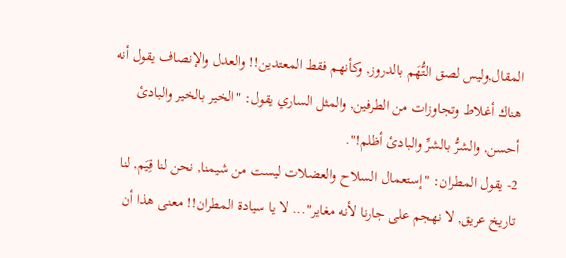المقال,وليس لصق التُّهَم بالدروز, وكأنهم فقط المعتدين!! والعدل والإنصاف يقول أنه هناك أغلاط وتجاوزات من الطرفين, والمثل الساري يقول: "الخير بالخير والبادئ أحسن, والشرُّ بالشرِّ والبادئ أظلم!".
2- يقول المطران: "إستعمال السلاح والعضلات ليست من شيمنا, نحن لنا قِيَم, لنا تاريخ عريق, لا نهجم على جارنا لأنه مغاير"... لا يا سيادة المطران!! معنى هذا أن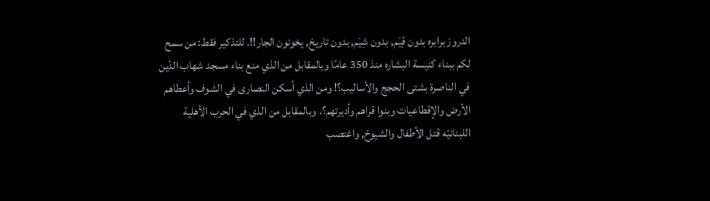الدروز برابره بدون قِيَم, بدون شِيَم, بدون تاريخ, يخونون الجار!!. للتذكير فقط: من سمح لكم ببناء كنيسة البشاره منذ 350 عامًا وبالمقابل من الذي منع بناء مسجد شهاب الدّين في الناصرة بشتى الحجج والأساليب؟! ومن الذي أسكن النصارى في الشوف وأعطاهم الأرض والإقطاعيات وبنوا قراهم وأديرتهم؟. وبالمقابل من الذي في الحرب الأهلية اللبنانيّه قتل الأطفال والشيوخ, واغتصب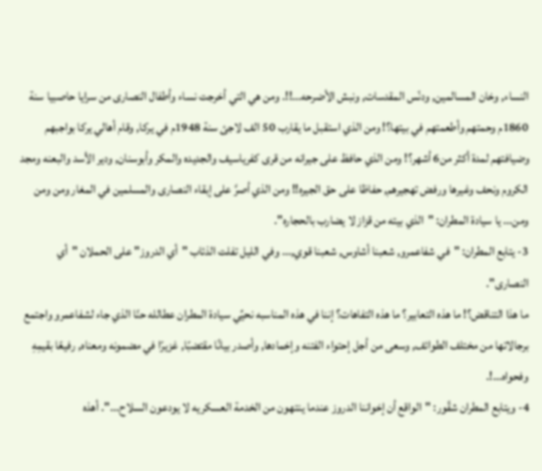النساء, وخان المسالمين, ودنّس المقدسات, ونبش الأضرحه...!!. ومن هي التي أخرجت نساء وأطفال النصارى من سرايا حاصبيا سنة 1860م وحمتهم وأطعمتهم في بيتها؟! ومن الذي استقبل ما يقارب 50 الف لاجئ سنة 1948م في يركا, وقام أهالي يركا بواجبهم وضيافتهم لمدة أكثر من6 أشهر؟! ومن الذي حافظ على جيرانه من قرى كفرياسيف والجديده والمكر وأبوسنان, ودير الأسد والبعنه ومجد الكروم ونحف وغيرها ورفض تهجيرهم, حفاظا على حق الجيره!! ومن الذي أصرَّ على إبقاء النصارى والمسلمين في المغار ومن ومن ومن... يا سيادة المطران: "الذي بيته من قزاز لا يضارب بالحجاره".
3- يتابع المطران: "في شفاعمرو, شعبنا أشاوس, شعبنا قوي,... وفي الليل تفلت الذئاب "أي الدروز" على الحملان "أي النصارى".
ما هذا التناقض؟! ما هذه التعابير؟ ما هذه التفاهات؟ إننا في هذه المناسبه نحيِّي سيادة المطران عطالله حنّا الذي جاء لشفاعمرو واجتمع برجالاتها من مختلف الطوائف, وسعى من أجل إحتواء الفتنه وإخمادها, وأصدر بيانًا مقتضبًا, غزيرًا في مضمونه ومعناه, رفيعًا بقيمِهِ وفحواه...!.
4- ويتابع المطران شقّور: "الواقع أن إخواننا الدروز عندما ينتهون من الخدمة العسكريه لا يودعون السلاح...". أهذه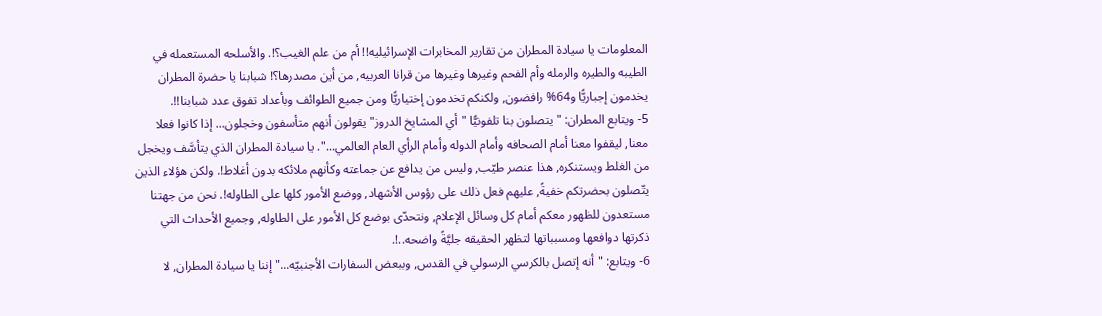المعلومات يا سيادة المطران من تقارير المخابرات الإسرائيليه!! أم من علم الغيب؟!. والأسلحه المستعمله في الطيبه والطيره والرمله وأم الفحم وغيرها وغيرها من قرانا العربيه, من أين مصدرها؟! شبابنا يا حضرة المطران يخدمون إجباريًّا و64% رافضون, ولكنكم تخدمون إختياريًّا ومن جميع الطوائف وبأعداد تفوق عدد شبابنا!!.
5- ويتابع المطران: "يتصلون بنا تلفونيًّا "أي المشايخ الدروز" يقولون أنهم متأسفون وخجلون... إذا كانوا فعلا معنا, ليقفوا معنا أمام الصحافه وأمام الدوله وأمام الرأي العام العالمي...". يا سيادة المطران الذي يتأسَّف ويخجل من الغلط ويستنكره, هذا عنصر طيّب, وليس من يدافع عن جماعته وكأنهم ملائكه بدون أغلاط!. ولكن هؤلاء الذين يتّصلون بحضرتكم خفيةً, عليهم فعل ذلك على رؤوس الأشهاد, ووضع الأمور كلها على الطاوله!. نحن من جهتنا مستعدون للظهور معكم أمام كل وسائل الإعلام, ونتحدّى بوضع كل الأمور على الطاوله, وجميع الأحداث التي ذكرتها دوافعها ومسبباتها لتظهر الحقيقه جليَّةً واضحه..!.
6- ويتابع: "أنه إتصل بالكرسي الرسولي في القدس, وببعض السفارات الأجنبيّه..." إننا يا سيادة المطران, لا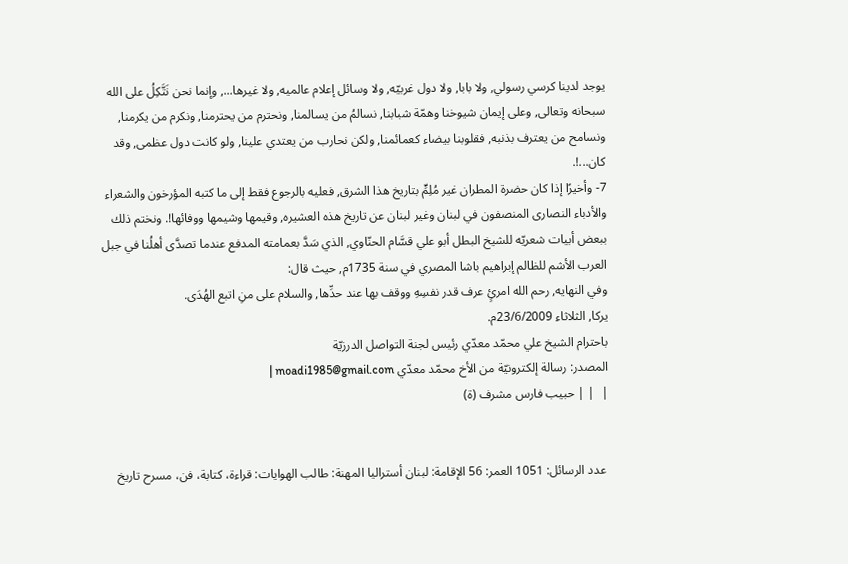يوجد لدينا كرسي رسولي, ولا بابا, ولا دول غربيّه, ولا وسائل إعلام عالميه, ولا غيرها..., وإنما نحن نَتَّكِلُ على الله سبحانه وتعالى, وعلى إيمان شيوخنا وهمّة شبابنا, نسالمُ من يسالمنا, ونحترم من يحترمنا, ونكرم من يكرمنا, ونسامح من يعترف بذنبه, فقلوبنا بيضاء كعمائمنا, ولكن نحارب من يعتدي علينا, ولو كانت دول عظمى, وقد كان...!.
7- وأخيرًا إذا كان حضرة المطران غير مُلِمٍّ بتاريخ هذا الشرق, فعليه بالرجوع فقط إلى ما كتبه المؤرخون والشعراء والأدباء النصارى المنصفون في لبنان وغير لبنان عن تاريخ هذه العشيره, وقيمها وشيمها ووفائها!. ونختم ذلك ببعض أبيات شعريّه للشيخ البطل أبو علي قسَّام الحنّاوي, الذي سَدَّ بعمامته المدفع عندما تصدَّى أهلُنا في جبل العرب الأشم للظالم إبراهيم باشا المصري في سنة 1735م, حيث قال:
وفي النهايه, رحم الله امرئٍ عرف قدر نفسِهِ ووقف بها عند حدِّها, والسلام على منِ اتبع الهُدَى.
يركا, الثلاثاء 23/6/2009م.
باحترام الشيخ علي محمّد معدّي رئيس لجنة التواصل الدرزيّة
المصدر: رسالة إلكترونيّة من الأخ محمّد معدّي moadi1985@gmail.com |
|  | | حبيب فارس مشرف (ة)


 عدد الرسائل: 1051 العمر: 56 الإقامة: لبنان أستراليا المهنة: طالب الهوايات: قراءة، كتابة، فن، مسرح تاريخ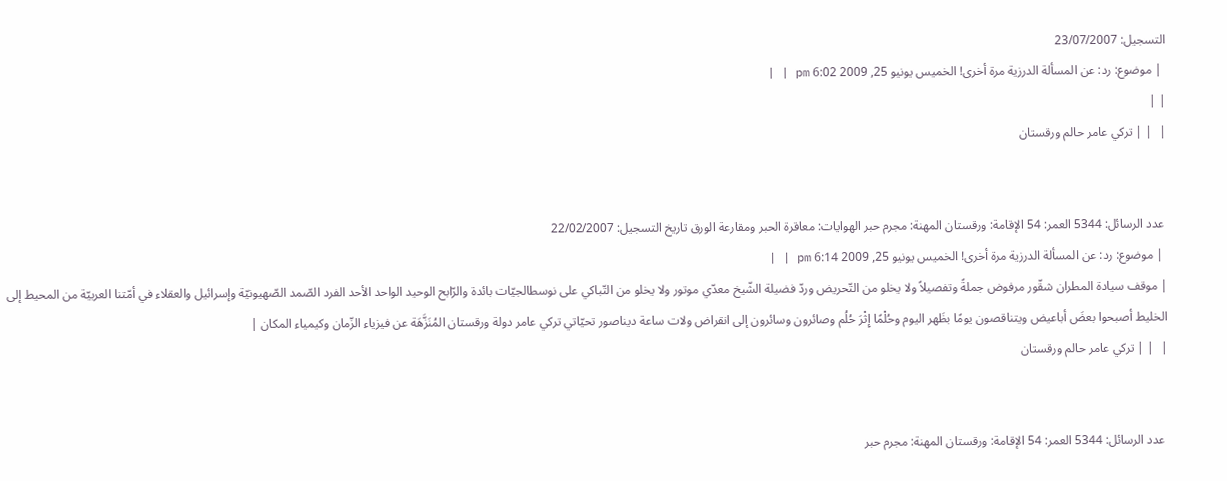التسجيل: 23/07/2007
 | موضوع: رد: عن المسألة الدرزية مرة أخرى! الخميس يونيو 25, 2009 6:02 pm | |
| |
|  | | تركي عامر حالم ورقستان


 عدد الرسائل: 5344 العمر: 54 الإقامة: ورقستان المهنة: مجرم حبر الهوايات: معاقرة الحبر ومقارعة الورق تاريخ التسجيل: 22/02/2007
 | موضوع: رد: عن المسألة الدرزية مرة أخرى! الخميس يونيو 25, 2009 6:14 pm | |
| موقف سيادة المطران شقّور مرفوض جملةً وتفصيلاً ولا يخلو من التّحريض وردّ فضيلة الشّيخ معدّي موتور ولا يخلو من التّباكي على نوسطالجيّات بائدة والرّابح الوحيد الواحد الأحد الفرد الصّمد الصّهيونيّة وإسرائيل والعقلاء في أمّتنا العربيّة من المحيط إلى الخليط أصبحوا بعضَ أباعيض ويتناقصون يومًا بظَهر اليوم وحُلْمًا إِثْرَ حُلُم وصائرون وسائرون إلى انقراض ولات ساعة ديناصور تحيّاتي تركي عامر دولة ورقستان المُنَزَّهَة عن فيزياء الزّمان وكيمياء المكان |
|  | | تركي عامر حالم ورقستان


 عدد الرسائل: 5344 العمر: 54 الإقامة: ورقستان المهنة: مجرم حبر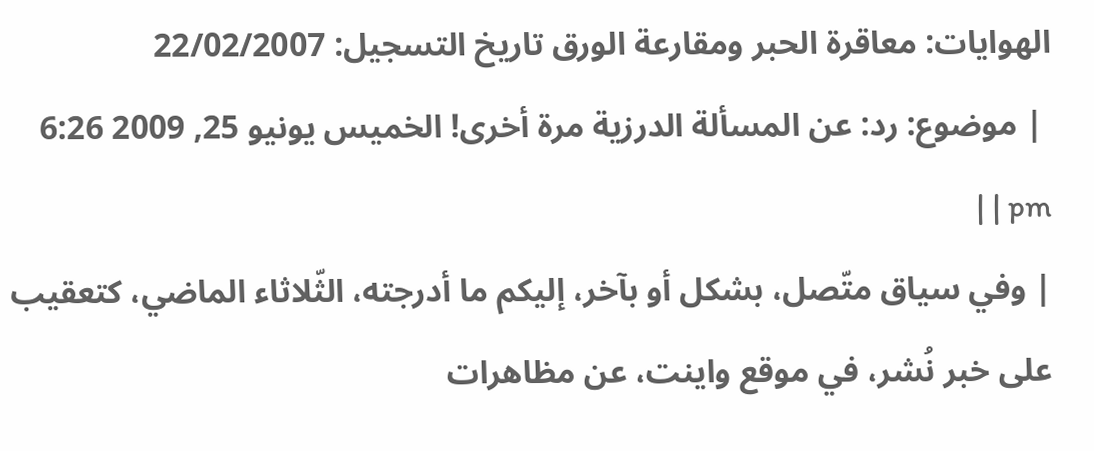الهوايات: معاقرة الحبر ومقارعة الورق تاريخ التسجيل: 22/02/2007
 | موضوع: رد: عن المسألة الدرزية مرة أخرى! الخميس يونيو 25, 2009 6:26 pm | |
| وفي سياق متّصل، بشكل أو بآخر، إليكم ما أدرجته، الثّلاثاء الماضي، كتعقيب على خبر نُشر، في موقع واينت، عن مظاهرات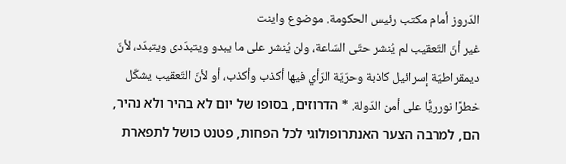الدّروز أمام مكتب رئيس الحكومة. موضوع واينت
غير أنّ التّعقيب لم يُنشر حتّى السّاعة، ولن يُنشر على ما يبدو ويتبدّدى ويتبدّد، لأنّ ديمقراطيّة إسرائيل كاذبة وحرّيّة الرّأي فيها أكذب وأكذب، أو لأنّ التّعقيب يشكّل خطرًا نورريًّا على أمن الدّولة. * הדרוזים, בסופו של יום לא בהיר ולא נהיר, הם, למרבה הצער האנתרופולוגי לכל הפחות, פטנט כושל לתפארת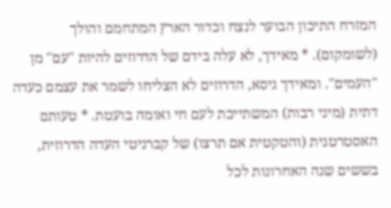המזרח התיכון הבוער לנצח וכדור הארץ המתחמם והולך (לשומקום). * מאידך, לא עלה בידם של הדרוזים להיות "עם" מן "העמים". ומאידך גיסא, הדרוזים לא הצליחו לשמר את עצמם כעדה דתית (מיני רבות) המשתייכת לעם חי ואומה בועטת. * טעותם האסטרטגית (והטקטית אם תרצו) של קברניטי העדה הדרוזית, בששים שנה האחרונות לכל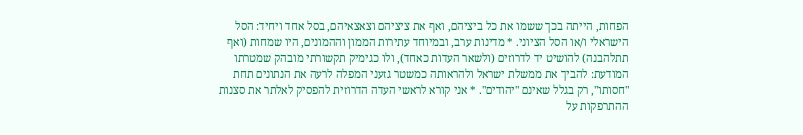הפחות, הייתה בכך ששמו את כל ביציהם, ואף את ציציהם וצאצאיהם, בסל אחד ויחיד: הסל הישראלי ו/או הסל הציוני. * מדינות ערב, ובמיוחד עתירות הממון וההמונים, היו שמחות (ואף תתלהבנה) להושיט יד לדרוזים (ולשאר העדות כאחד), ולו כגימיק תקשורתי מובהק שמטרתו המודעת: להביך את ממשלת ישראל ולהראותה כמשטר גזעני המפלה לרעה את הנתונים תחת "חסותו", רק בגלל שאינם "יהודים". * אני קורא לראשי העדה הדרוזית להפסיק לאלתר את סצנות ההתרפקות על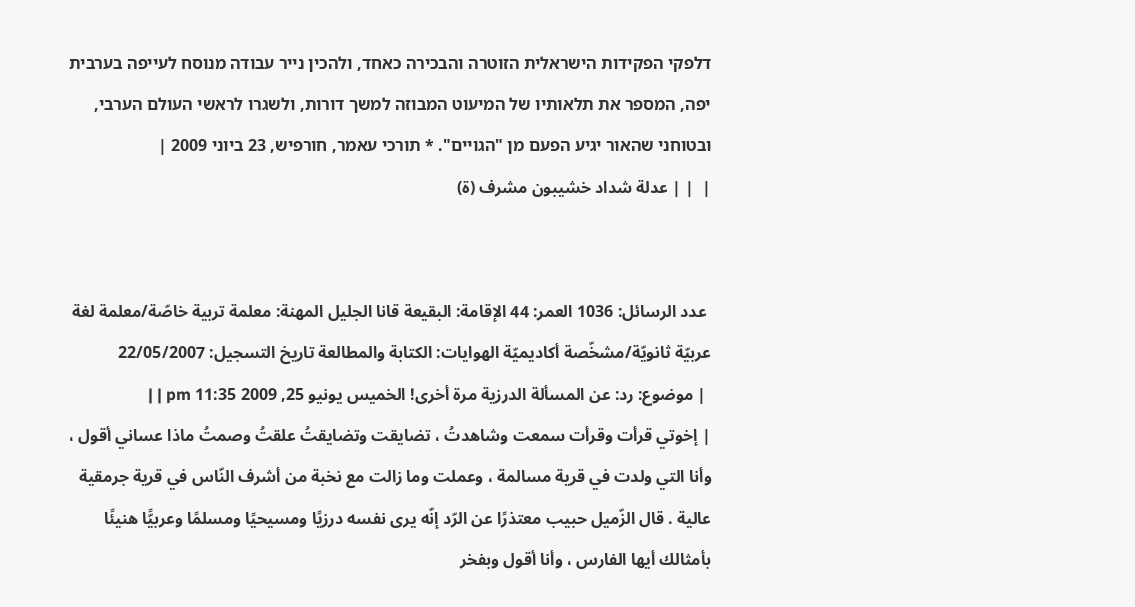דלפקי הפקידות הישראלית הזוטרה והבכירה כאחד, ולהכין נייר עבודה מנוסח לעייפה בערבית יפה, המספר את תלאותיו של המיעוט המבוזה למשך דורות, ולשגרו לראשי העולם הערבי, ובטוחני שהאור יגיע הפעם מן "הגויים". * תורכי עאמר, חורפיש, 23 ביוני 2009 |
|  | | عدلة شداد خشيبون مشرف (ة)


 عدد الرسائل: 1036 العمر: 44 الإقامة: البقيعة قانا الجليل المهنة: معلمة تربية خاصّة/معلمة لغة عربيّة ثانويّة/مشخّصة أكاديميّة الهوايات: الكتابة والمطالعة تاريخ التسجيل: 22/05/2007
 | موضوع: رد: عن المسألة الدرزية مرة أخرى! الخميس يونيو 25, 2009 11:35 pm | |
| إخوتي قرأت وقرأت سمعت وشاهدتُ ، تضايقت وتضايقتُ علقتُ وصمتُ ماذا عساني أقول ، وأنا التي ولدت في قرية مسالمة ، وعملت وما زالت مع نخبة من أشرف النّاس في قرية جرمقية عالية . قال الزّميل حبيب معتذرًا عن الرّد إنّه يرى نفسه درزيًا ومسيحيًا ومسلمًا وعربيًّا هنيئًا بأمثالك أيها الفارس ، وأنا أقول وبفخر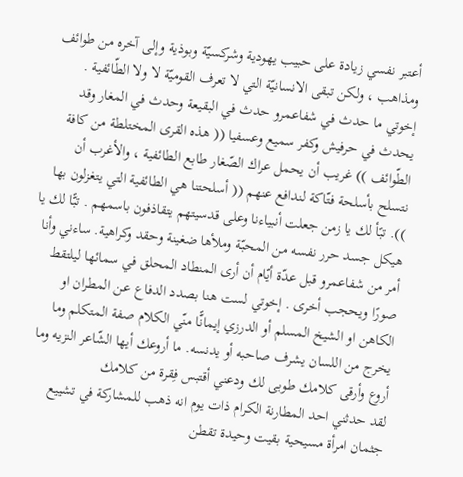أعتبر نفسي زيادة على حبيب يهودية وشركسيّة وبوذية وإلى آخره من طوائف ومذاهب ، ولكن تبقى الانسانيّة التي لا تعرف القوميّة لا ولا الطّائفية . إخوتي ما حدث في شفاعمرو حدث في البقيعة وحدث في المغار وقد يحدث في حرفيش وكفر سميع وعسفيا (( هذه القرى المختلطة من كافة الطّوائف )) غريب أن يحمل عراك الصّغار طابع الطائفية ، والأغرب أن نتسلح بأسلحة فتّاكة لندافع عنهم (( أسلحتنا هي الطائفية التي يتغزلون بها )). تبًأ لك يا زمن جعلت أنبياءنا وعلى قدسيتهم يتقاذفون باسمهم . تبًّا لك يا هيكل جسد حرر نفسه من المحبّة وملأها ضغينة وحقد وكراهية. ساءني وأنا أمر من شفاعمرو قبل عدّة أيّام أن أرى المنطاد المحلق في سمائها ليلتقط صورًا ويحجب أخرى . إخوتي لست هنا بصدد الدفاع عن المطران او الكاهن او الشيخ المسلم أو الدرزي إيمانًّا منّي الكلام صفة المتكلم وما يخرج من اللسان يشرف صاحبه أو يدنسه. ما أروعك أيها الشّاعر النزيه وما أروع وأرقى كلامك طوبى لك ودعني أقتبس فِقرة من كلامك
لقد حدثني احد المطارنة الكرام ذات يوم انه ذهب للمشاركة في تشييع جثمان امرأة مسيحية بقيت وحيدة تقطن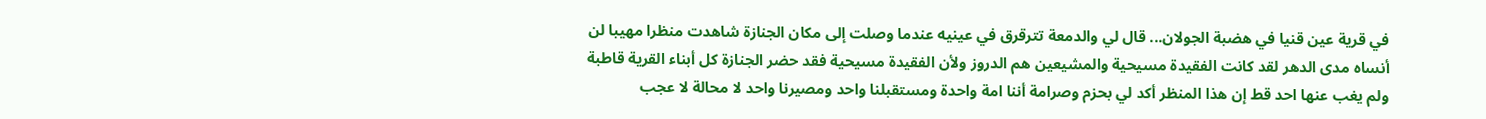في قرية عين قنيا في هضبة الجولان... قال لي والدمعة تترقرق في عينيه عندما وصلت إلى مكان الجنازة شاهدت منظرا مهيبا لن أنساه مدى الدهر لقد كانت الفقيدة مسيحية والمشيعين هم الدروز ولأن الفقيدة مسيحية فقد حضر الجنازة كل أبناء القرية قاطبة ولم يغب عنها احد قط إن هذا المنظر أكد لي بحزم وصرامة أننا امة واحدة ومستقبلنا واحد ومصيرنا واحد لا محالة لا عجب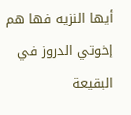أيها النزيه فها هم إخوتي الدروز في البقيعة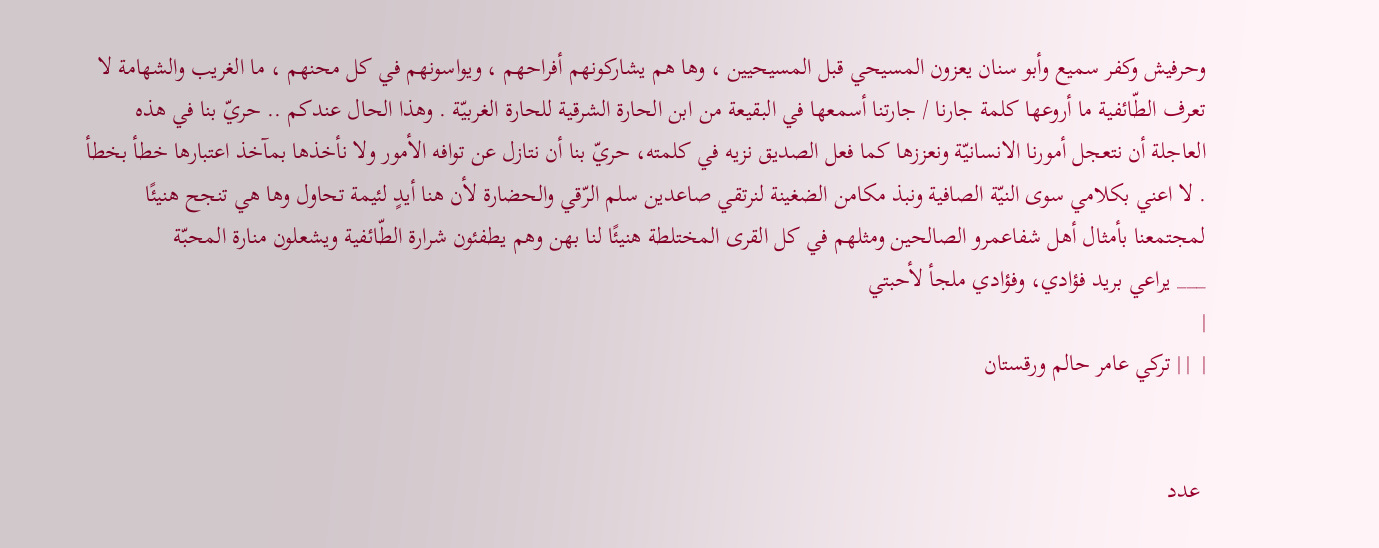وحرفيش وكفر سميع وأبو سنان يعزون المسيحي قبل المسيحيين ، وها هم يشاركونهم أفراحهم ، ويواسونهم في كل محنهم ، ما الغريب والشهامة لا تعرف الطّائفية ما أروعها كلمة جارنا / جارتنا أسمعها في البقيعة من ابن الحارة الشرقية للحارة الغربيّة . وهذا الحال عندكم .. حريّ بنا في هذه العاجلة أن نتعجل أمورنا الانسانيّة ونعززها كما فعل الصديق نزيه في كلمته، حريّ بنا أن نتازل عن توافه الأمور ولا نأخذها بمآخذ اعتبارها خطأ بخطأ . لا اعني بكلامي سوى النيّة الصافية ونبذ مكامن الضغينة لنرتقي صاعدين سلم الرّقي والحضارة لأن هنا أيدٍ لئيمة تحاول وها هي تنجح هنيئًا لمجتمعنا بأمثال أهل شفاعمرو الصالحين ومثلهم في كل القرى المختلطة هنيئًا لنا بهن وهم يطفئون شرارة الطّائفية ويشعلون منارة المحبّة
___ يراعي بريد فؤادي، وفؤادي ملجأ لأحبتي
|
|  | | تركي عامر حالم ورقستان


 عدد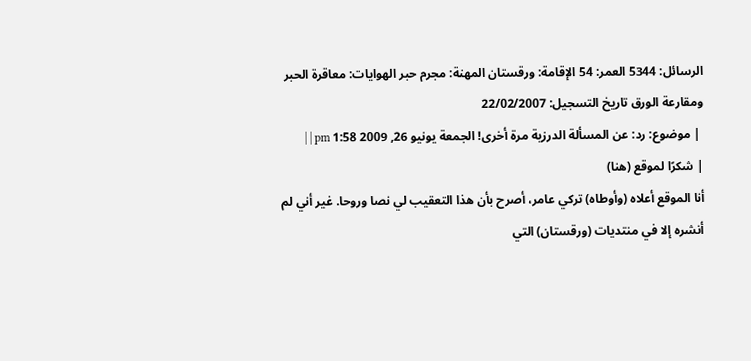الرسائل: 5344 العمر: 54 الإقامة: ورقستان المهنة: مجرم حبر الهوايات: معاقرة الحبر ومقارعة الورق تاريخ التسجيل: 22/02/2007
 | موضوع: رد: عن المسألة الدرزية مرة أخرى! الجمعة يونيو 26, 2009 1:58 pm | |
| شكرًا لموقع (هنا)
أنا الموقع أعلاه (وأوطاه) تركي عامر، أصرح بأن هذا التعقيب لي نصا وروحا. غير أني لم أنشره إلا في منتديات (ورقستان) التي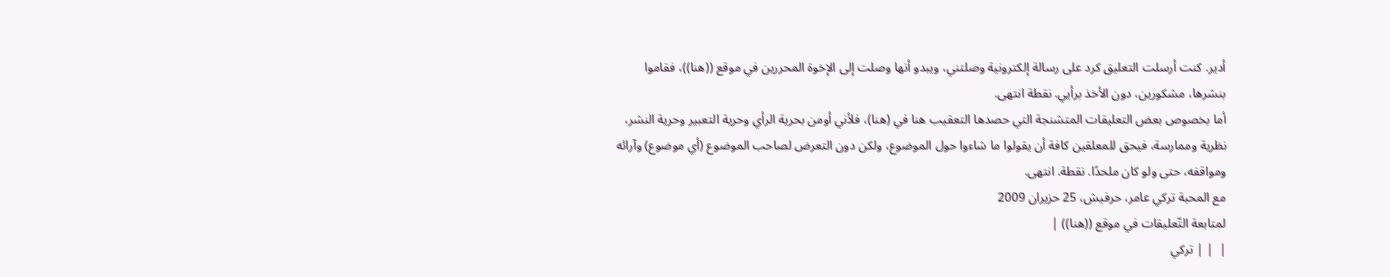أدير. كنت أرسلت التعليق كرد على رسالة إلكترونية وصلتني، ويبدو أنها وصلت إلى الإخوة المحررين في موقع ((هنا))، فقاموا بنشرها، مشكورين، دون الأخذ برأيي. نقطة انتهى.
أما بخصوص بعض التعليقات المتشنجة التي حصدها التعقيب هنا في (هنا)، فلأني أومن بحرية الرأي وحرية التعبير وحرية النشر، نظرية وممارسة، فيحق للمعلقين كافة أن يقولوا ما شاءوا حول الموضوع، ولكن دون التعرض لصاحب الموضوع (أي موضوع) وآرائه ومواقفه، حتى ولو كان ملحدًا. نقطة. انتهى.
مع المحبة تركي عامر، حرفيش، 25 حزيران 2009
لمتابعة التّعليقات في موقع ((هنا)) |
|  | | تركي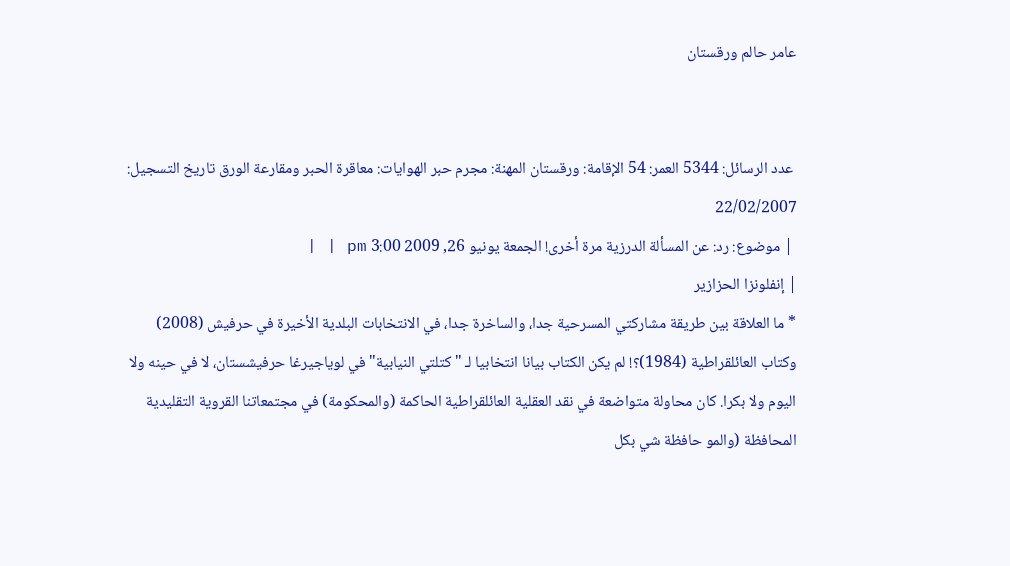عامر حالم ورقستان


 عدد الرسائل: 5344 العمر: 54 الإقامة: ورقستان المهنة: مجرم حبر الهوايات: معاقرة الحبر ومقارعة الورق تاريخ التسجيل: 22/02/2007
 | موضوع: رد: عن المسألة الدرزية مرة أخرى! الجمعة يونيو 26, 2009 3:00 pm | |
| إنفلونزا الحزازير
* ما العلاقة بين طريقة مشاركتي المسرحية جدا، والساخرة جدا، في الانتخابات البلدية الأخيرة في حرفيش (2008) وكتاب العائلقراطية (1984)؟! لم يكن الكتاب بيانا انتخابيا لـ "كتلتي النيابية" في لوياجيرغا حرفيشستان، لا في حينه ولا اليوم ولا بكرا. كان محاولة متواضعة في نقد العقلية العائلقراطية الحاكمة (والمحكومة) في مجتمعاتنا القروية التقليدية المحافظة (والمو حافظة شي بكل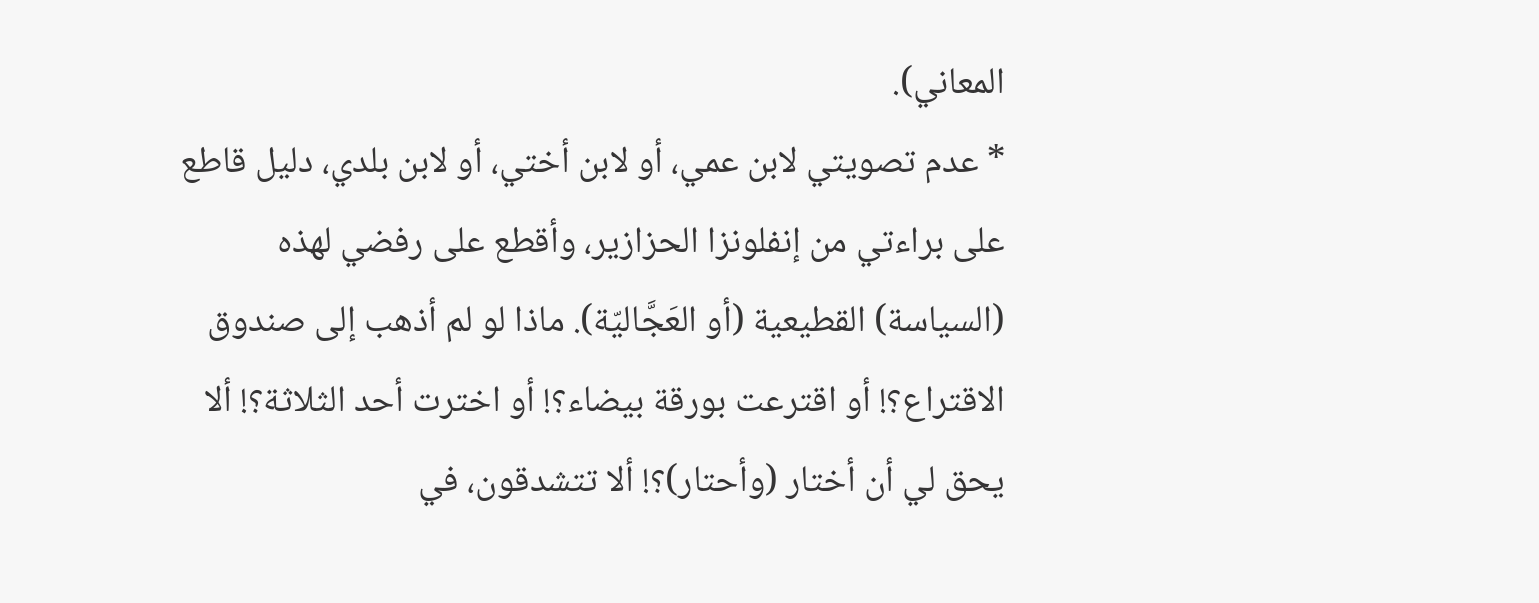المعاني).
* عدم تصويتي لابن عمي، أو لابن أختي، أو لابن بلدي، دليل قاطع على براءتي من إنفلونزا الحزازير، وأقطع على رفضي لهذه (السياسة) القطيعية (أو العَجَّاليّة). ماذا لو لم أذهب إلى صندوق الاقتراع؟! أو اقترعت بورقة بيضاء؟! أو اخترت أحد الثلاثة؟! ألا يحق لي أن أختار (وأحتار)؟! ألا تتشدقون، في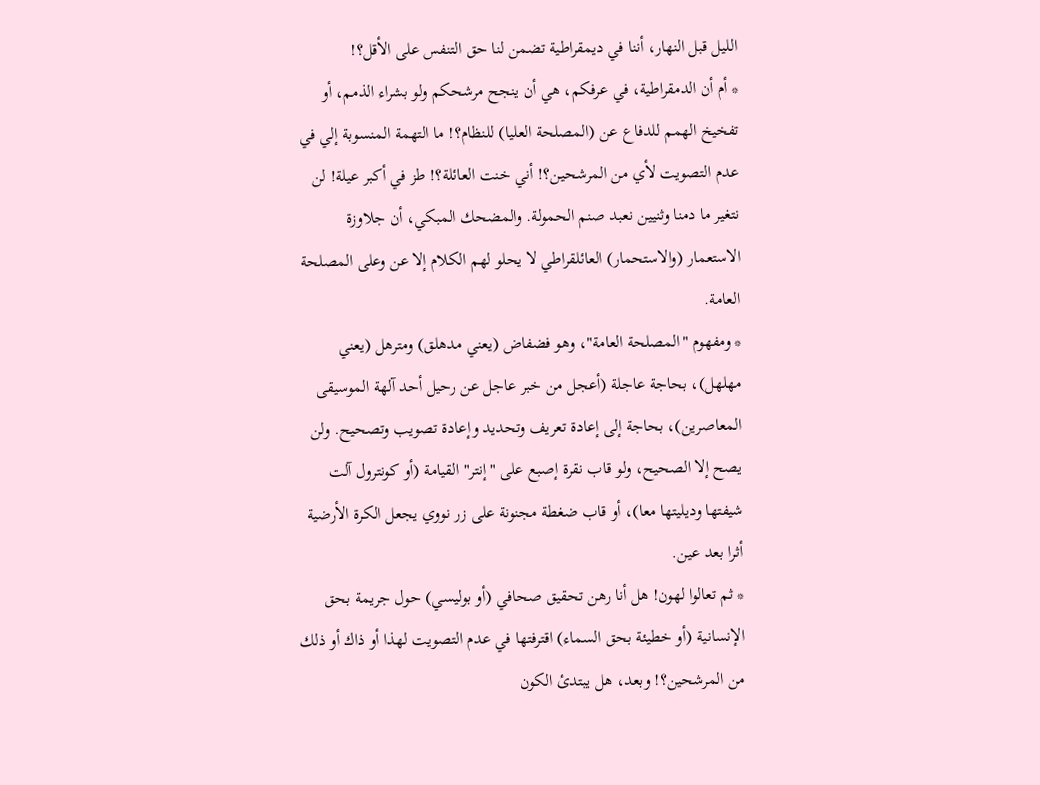الليل قبل النهار، أننا في ديمقراطية تضمن لنا حق التنفس على الأقل؟!
* أم أن الدمقراطية، في عرفكم، هي أن ينجح مرشحكم ولو بشراء الذمم، أو تفخيخ الهمم للدفاع عن (المصلحة العليا) للنظام؟! ما التهمة المنسوبة إلي في عدم التصويت لأي من المرشحين؟! أني خنت العائلة؟! طز في أكبر عيلة! لن نتغير ما دمنا وثنيين نعبد صنم الحمولة. والمضحك المبكي، أن جلاوزة الاستعمار (والاستحمار) العائلقراطي لا يحلو لهم الكلام إلا عن وعلى المصلحة العامة.
* ومفهوم "المصلحة العامة"، وهو فضفاض (يعني مدهلق) ومترهل (يعني مهلهل)، بحاجة عاجلة (أعجل من خبر عاجل عن رحيل أحد آلهة الموسيقى المعاصرين)، بحاجة إلى إعادة تعريف وتحديد وإعادة تصويب وتصحيح. ولن يصح إلا الصحيح، ولو قاب نقرة إصبع على "إنتر" القيامة (أو كونترول آلت شيفتها وديليتها معا)، أو قاب ضغطة مجنونة على زر نووي يجعل الكرة الأرضية أثرا بعد عين.
* ثم تعالوا لهون! هل أنا رهن تحقيق صحافي (أو بوليسي) حول جريمة بحق الإنسانية (أو خطيئة بحق السماء) اقترفتها في عدم التصويت لهذا أو ذاك أو ذلك من المرشحين؟! وبعد، هل يبتدئ الكون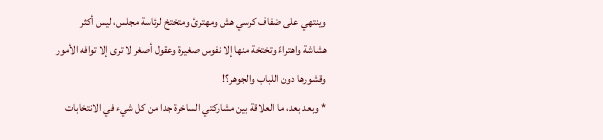وينتهي على ضفاف كرسي هش ومهترئ ومتختخ لرئاسة مجلس، ليس أكثر هشاشة واهتراءً وتختخة منها إلا نفوس صغيرة وعقول أصغر لا ترى إلا توافه الأمور وقشورها دون اللباب والجوهر؟!
* وبعد بعد، ما العلاقة بين مشاركتي الساخرة جدا من كل شيء في الانتخابات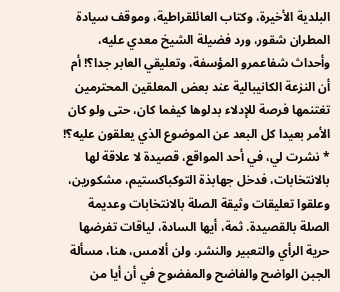البلدية الأخيرة، وكتاب العائلقراطية، وموقف سيادة المطران شقور، ورد فضيلة الشيخ معدي عليه، وأحداث شفاعمرو المؤسفة، وتعليقي العابر جدا؟! أم أن النزعة الكانيبالية عند بعض المعلقين المحترمين تغتنمها فرصة للإدلاء بدلوها كيفما كان، حتى ولو كان الأمر بعيدا كل البعد عن الموضوع الذي يعلقون عليه؟!
* نشرت لي، في أحد المواقع، قصيدة لا علاقة لها بالانتخابات، فدخل جهابذة التوكباكستيم، مشكورين، وعلقوا تعليقات وثيقة الصلة بالانتخابات وعديمة الصلة بالقصيدة. ثمة، أيها السادة، لياقات تفرضها حرية الرأي والتعبير والنشر. ولن ألامس، هنا، مسألة الجبن الواضح والفاضح والمفضوح في أن أيا من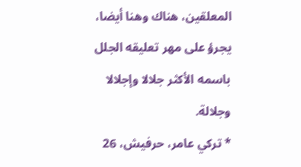المعلقين، هناك وهنا أيضا، يجرؤ على مهر تعليقه الجلل باسمه الأكثر جلالا وإجلالا وجلالة.
* تركي عامر، حرفيش، 26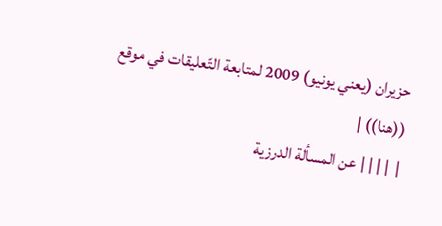حزيران (يعني يونيو) 2009 لمتابعة التّعليقات في موقع ((هنا)) |
|  | | | | عن المسألة الدرزية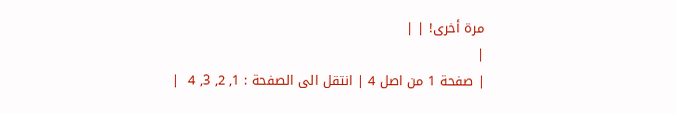مرة أخرى! | |
|
| صفحة 1 من اصل 4 | انتقل الى الصفحة : 1, 2, 3, 4  |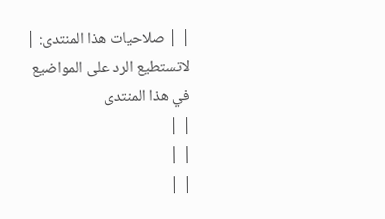| | صلاحيات هذا المنتدى: | لاتستطيع الرد على المواضيع في هذا المنتدى
| |
| |
| |